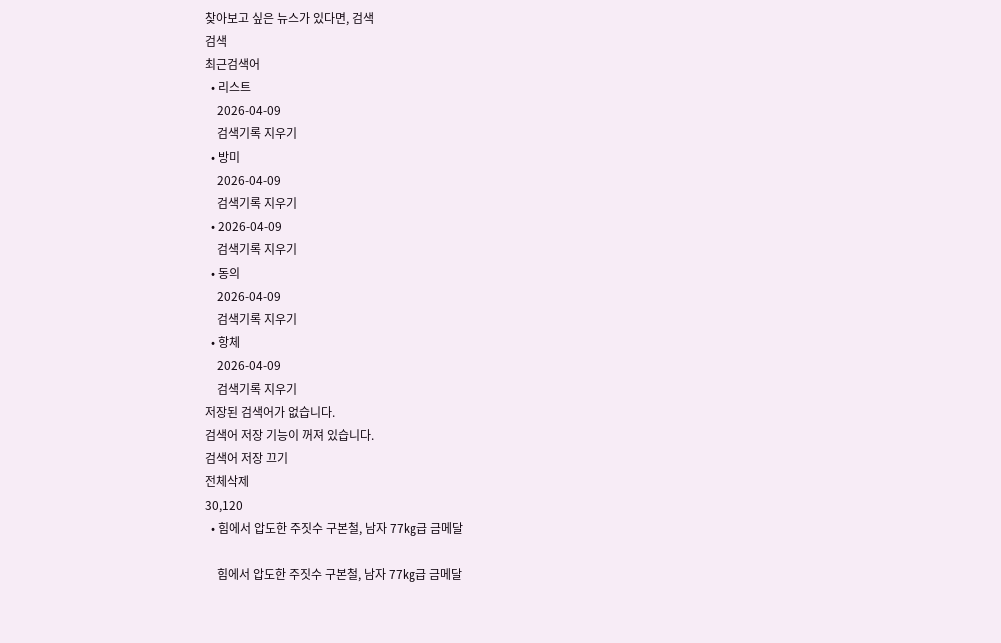찾아보고 싶은 뉴스가 있다면, 검색
검색
최근검색어
  • 리스트
    2026-04-09
    검색기록 지우기
  • 방미
    2026-04-09
    검색기록 지우기
  • 2026-04-09
    검색기록 지우기
  • 동의
    2026-04-09
    검색기록 지우기
  • 항체
    2026-04-09
    검색기록 지우기
저장된 검색어가 없습니다.
검색어 저장 기능이 꺼져 있습니다.
검색어 저장 끄기
전체삭제
30,120
  • 힘에서 압도한 주짓수 구본철, 남자 77㎏급 금메달

    힘에서 압도한 주짓수 구본철, 남자 77㎏급 금메달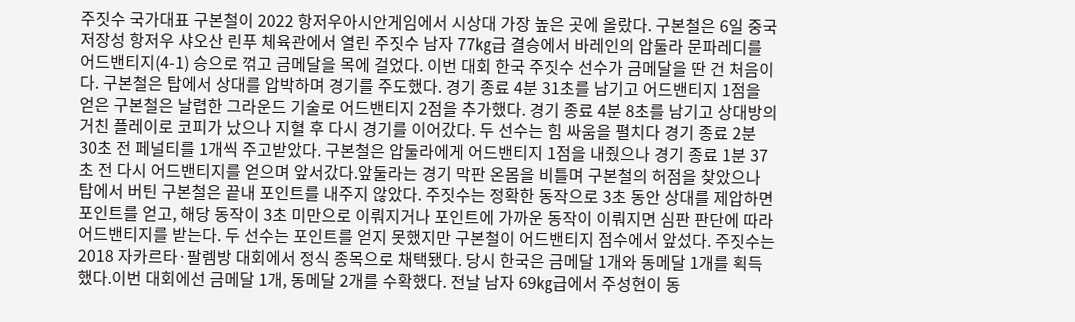주짓수 국가대표 구본철이 2022 항저우아시안게임에서 시상대 가장 높은 곳에 올랐다. 구본철은 6일 중국 저장성 항저우 샤오산 린푸 체육관에서 열린 주짓수 남자 77㎏급 결승에서 바레인의 압둘라 문파레디를 어드밴티지(4-1) 승으로 꺾고 금메달을 목에 걸었다. 이번 대회 한국 주짓수 선수가 금메달을 딴 건 처음이다. 구본철은 탑에서 상대를 압박하며 경기를 주도했다. 경기 종료 4분 31초를 남기고 어드밴티지 1점을 얻은 구본철은 날렵한 그라운드 기술로 어드밴티지 2점을 추가했다. 경기 종료 4분 8초를 남기고 상대방의 거친 플레이로 코피가 났으나 지혈 후 다시 경기를 이어갔다. 두 선수는 힘 싸움을 펼치다 경기 종료 2분 30초 전 페널티를 1개씩 주고받았다. 구본철은 압둘라에게 어드밴티지 1점을 내줬으나 경기 종료 1분 37초 전 다시 어드밴티지를 얻으며 앞서갔다.앞둘라는 경기 막판 온몸을 비틀며 구본철의 허점을 찾았으나 탑에서 버틴 구본철은 끝내 포인트를 내주지 않았다. 주짓수는 정확한 동작으로 3초 동안 상대를 제압하면 포인트를 얻고, 해당 동작이 3초 미만으로 이뤄지거나 포인트에 가까운 동작이 이뤄지면 심판 판단에 따라 어드밴티지를 받는다. 두 선수는 포인트를 얻지 못했지만 구본철이 어드밴티지 점수에서 앞섰다. 주짓수는 2018 자카르타·팔렘방 대회에서 정식 종목으로 채택됐다. 당시 한국은 금메달 1개와 동메달 1개를 획득했다.이번 대회에선 금메달 1개, 동메달 2개를 수확했다. 전날 남자 69㎏급에서 주성현이 동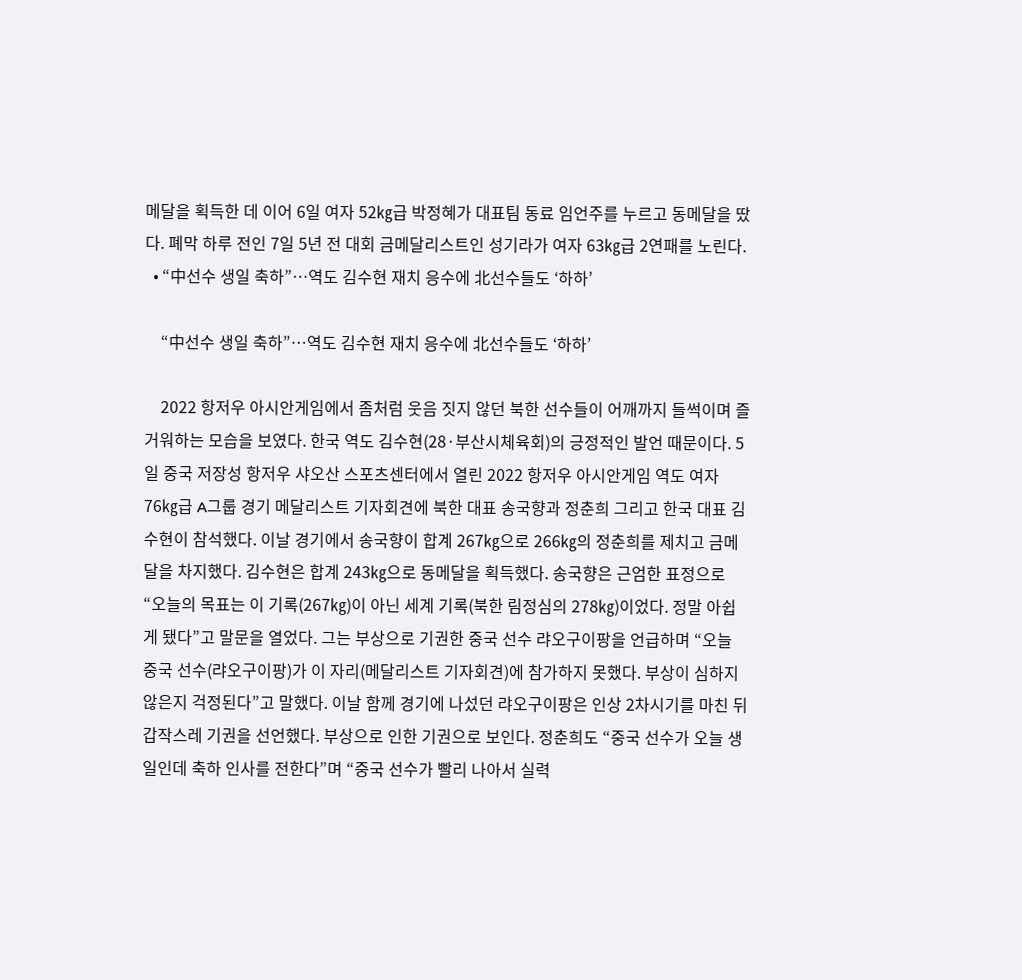메달을 획득한 데 이어 6일 여자 52㎏급 박정혜가 대표팀 동료 임언주를 누르고 동메달을 땄다. 폐막 하루 전인 7일 5년 전 대회 금메달리스트인 성기라가 여자 63㎏급 2연패를 노린다.
  • “中선수 생일 축하”…역도 김수현 재치 응수에 北선수들도 ‘하하’

    “中선수 생일 축하”…역도 김수현 재치 응수에 北선수들도 ‘하하’

    2022 항저우 아시안게임에서 좀처럼 웃음 짓지 않던 북한 선수들이 어깨까지 들썩이며 즐거워하는 모습을 보였다. 한국 역도 김수현(28·부산시체육회)의 긍정적인 발언 때문이다. 5일 중국 저장성 항저우 샤오산 스포츠센터에서 열린 2022 항저우 아시안게임 역도 여자 76㎏급 A그룹 경기 메달리스트 기자회견에 북한 대표 송국향과 정춘희 그리고 한국 대표 김수현이 참석했다. 이날 경기에서 송국향이 합계 267㎏으로 266㎏의 정춘희를 제치고 금메달을 차지했다. 김수현은 합계 243㎏으로 동메달을 획득했다. 송국향은 근엄한 표정으로 “오늘의 목표는 이 기록(267㎏)이 아닌 세계 기록(북한 림정심의 278㎏)이었다. 정말 아쉽게 됐다”고 말문을 열었다. 그는 부상으로 기권한 중국 선수 랴오구이팡을 언급하며 “오늘 중국 선수(랴오구이팡)가 이 자리(메달리스트 기자회견)에 참가하지 못했다. 부상이 심하지 않은지 걱정된다”고 말했다. 이날 함께 경기에 나섰던 랴오구이팡은 인상 2차시기를 마친 뒤 갑작스레 기권을 선언했다. 부상으로 인한 기권으로 보인다. 정춘희도 “중국 선수가 오늘 생일인데 축하 인사를 전한다”며 “중국 선수가 빨리 나아서 실력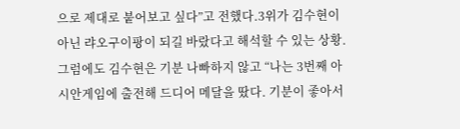으로 제대로 붙어보고 싶다”고 전했다.3위가 김수현이 아닌 랴오구이팡이 되길 바랐다고 해석할 수 있는 상황. 그럼에도 김수현은 기분 나빠하지 않고 “나는 3번째 아시안게임에 출전해 드디어 메달을 땄다. 기분이 좋아서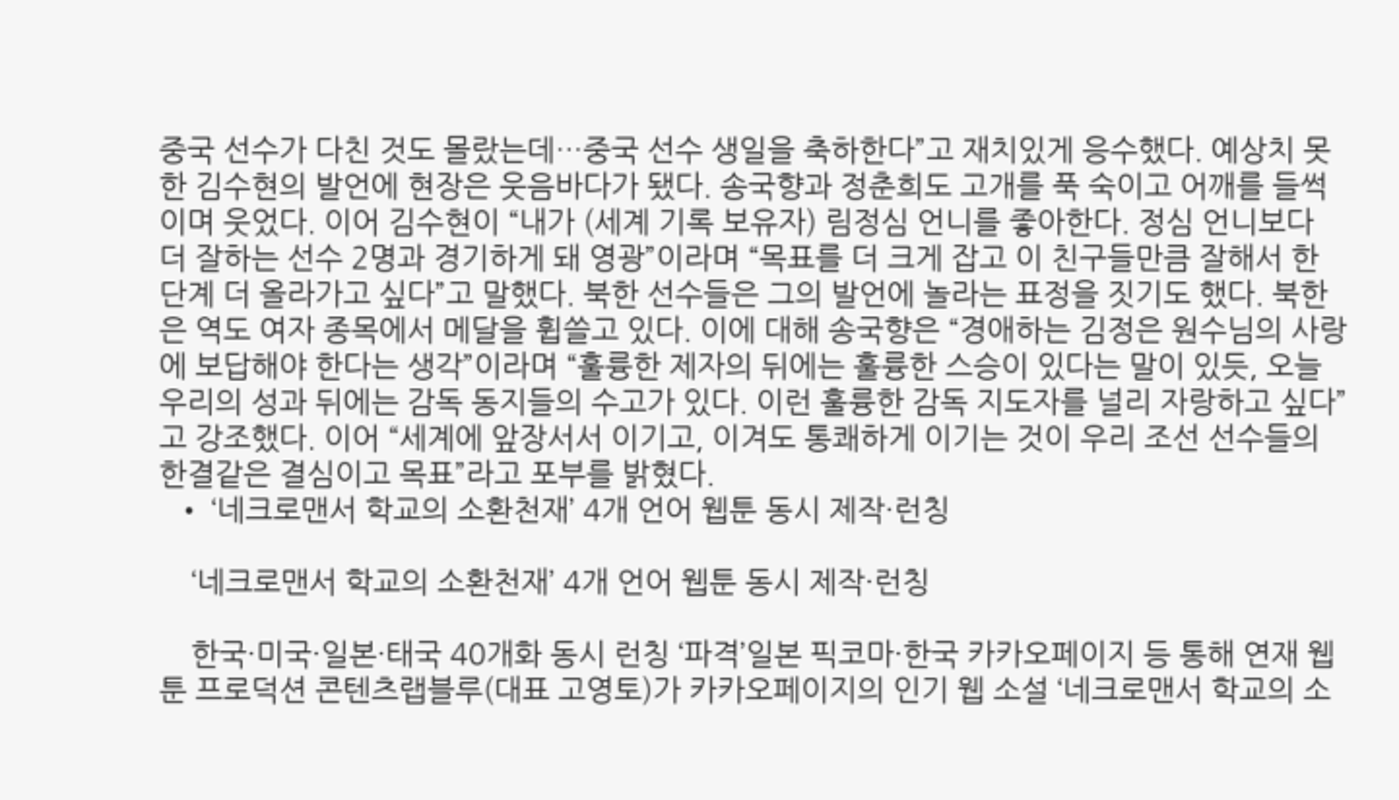중국 선수가 다친 것도 몰랐는데…중국 선수 생일을 축하한다”고 재치있게 응수했다. 예상치 못한 김수현의 발언에 현장은 웃음바다가 됐다. 송국향과 정춘희도 고개를 푹 숙이고 어깨를 들썩이며 웃었다. 이어 김수현이 “내가 (세계 기록 보유자) 림정심 언니를 좋아한다. 정심 언니보다 더 잘하는 선수 2명과 경기하게 돼 영광”이라며 “목표를 더 크게 잡고 이 친구들만큼 잘해서 한 단계 더 올라가고 싶다”고 말했다. 북한 선수들은 그의 발언에 놀라는 표정을 짓기도 했다. 북한은 역도 여자 종목에서 메달을 휩쓸고 있다. 이에 대해 송국향은 “경애하는 김정은 원수님의 사랑에 보답해야 한다는 생각”이라며 “훌륭한 제자의 뒤에는 훌륭한 스승이 있다는 말이 있듯, 오늘 우리의 성과 뒤에는 감독 동지들의 수고가 있다. 이런 훌륭한 감독 지도자를 널리 자랑하고 싶다”고 강조했다. 이어 “세계에 앞장서서 이기고, 이겨도 통쾌하게 이기는 것이 우리 조선 선수들의 한결같은 결심이고 목표”라고 포부를 밝혔다.
  • ‘네크로맨서 학교의 소환천재’ 4개 언어 웹툰 동시 제작·런칭

    ‘네크로맨서 학교의 소환천재’ 4개 언어 웹툰 동시 제작·런칭

    한국·미국·일본·태국 40개화 동시 런칭 ‘파격’일본 픽코마·한국 카카오페이지 등 통해 연재 웹툰 프로덕션 콘텐츠랩블루(대표 고영토)가 카카오페이지의 인기 웹 소설 ‘네크로맨서 학교의 소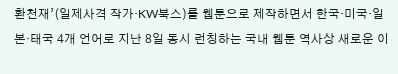환천재’(일제사격 작가·KW북스)를 웹툰으로 제작하면서 한국·미국·일본·태국 4개 언어로 지난 8일 동시 런칭하는 국내 웹툰 역사상 새로운 이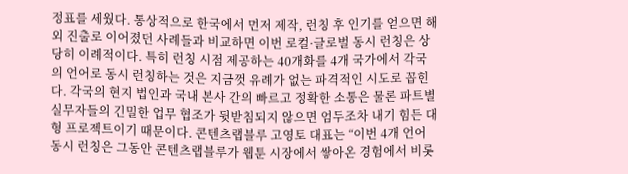정표를 세웠다. 통상적으로 한국에서 먼저 제작, 런칭 후 인기를 얻으면 해외 진출로 이어졌던 사례들과 비교하면 이번 로컬·글로벌 동시 런칭은 상당히 이례적이다. 특히 런칭 시점 제공하는 40개화를 4개 국가에서 각국의 언어로 동시 런칭하는 것은 지금껏 유례가 없는 파격적인 시도로 꼽힌다. 각국의 현지 법인과 국내 본사 간의 빠르고 정확한 소통은 물론 파트별 실무자들의 긴밀한 업무 협조가 뒷받침되지 않으면 엄두조차 내기 힘든 대형 프로젝트이기 때문이다. 콘텐츠랩블루 고영토 대표는 “이번 4개 언어 동시 런칭은 그동안 콘텐츠랩블루가 웹툰 시장에서 쌓아온 경험에서 비롯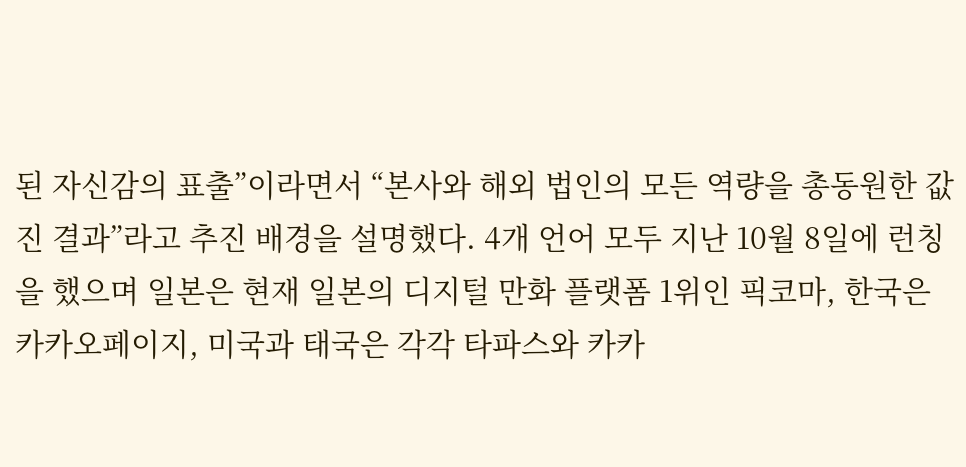된 자신감의 표출”이라면서 “본사와 해외 법인의 모든 역량을 총동원한 값진 결과”라고 추진 배경을 설명했다. 4개 언어 모두 지난 10월 8일에 런칭을 했으며 일본은 현재 일본의 디지털 만화 플랫폼 1위인 픽코마, 한국은 카카오페이지, 미국과 태국은 각각 타파스와 카카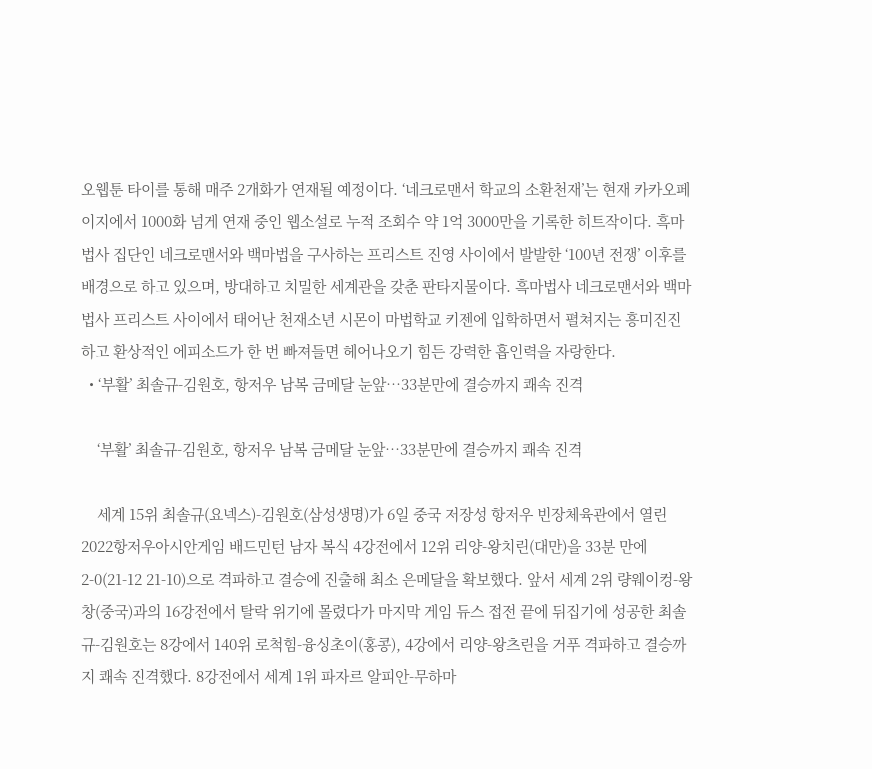오웹툰 타이를 통해 매주 2개화가 연재될 예정이다. ‘네크로맨서 학교의 소환천재’는 현재 카카오페이지에서 1000화 넘게 연재 중인 웹소설로 누적 조회수 약 1억 3000만을 기록한 히트작이다. 흑마법사 집단인 네크로맨서와 백마법을 구사하는 프리스트 진영 사이에서 발발한 ‘100년 전쟁’ 이후를 배경으로 하고 있으며, 방대하고 치밀한 세계관을 갖춘 판타지물이다. 흑마법사 네크로맨서와 백마법사 프리스트 사이에서 태어난 천재소년 시몬이 마법학교 키젠에 입학하면서 펼쳐지는 흥미진진하고 환상적인 에피소드가 한 번 빠져들면 헤어나오기 힘든 강력한 흡인력을 자랑한다.
  • ‘부활’ 최솔규-김원호, 항저우 남복 금메달 눈앞…33분만에 결승까지 쾌속 진격

    ‘부활’ 최솔규-김원호, 항저우 남복 금메달 눈앞…33분만에 결승까지 쾌속 진격

    세계 15위 최솔규(요넥스)-김원호(삼성생명)가 6일 중국 저장성 항저우 빈장체육관에서 열린 2022항저우아시안게임 배드민턴 남자 복식 4강전에서 12위 리양-왕치린(대만)을 33분 만에 2-0(21-12 21-10)으로 격파하고 결승에 진출해 최소 은메달을 확보했다. 앞서 세계 2위 량웨이컹-왕창(중국)과의 16강전에서 탈락 위기에 몰렸다가 마지막 게임 듀스 접전 끝에 뒤집기에 성공한 최솔규-김원호는 8강에서 140위 로척힘-융싱초이(홍콩), 4강에서 리양-왕츠린을 거푸 격파하고 결승까지 쾌속 진격했다. 8강전에서 세계 1위 파자르 알피안-무하마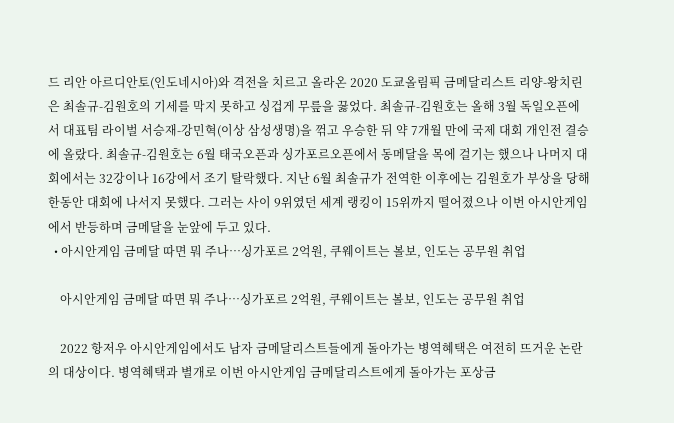드 리안 아르디안토(인도네시아)와 격전을 치르고 올라온 2020 도쿄올림픽 금메달리스트 리양-왕치린은 최솔규-김원호의 기세를 막지 못하고 싱겁게 무릎을 꿇었다. 최솔규-김원호는 올해 3월 독일오픈에서 대표팀 라이벌 서승재-강민혁(이상 삼성생명)을 꺾고 우승한 뒤 약 7개월 만에 국제 대회 개인전 결승에 올랐다. 최솔규-김원호는 6월 태국오픈과 싱가포르오픈에서 동메달을 목에 걸기는 했으나 나머지 대회에서는 32강이나 16강에서 조기 탈락했다. 지난 6월 최솔규가 전역한 이후에는 김원호가 부상을 당해 한동안 대회에 나서지 못했다. 그러는 사이 9위였던 세계 랭킹이 15위까지 떨어졌으나 이번 아시안게임에서 반등하며 금메달을 눈앞에 두고 있다.
  • 아시안게임 금메달 따면 뭐 주나…싱가포르 2억원, 쿠웨이트는 볼보, 인도는 공무원 취업

    아시안게임 금메달 따면 뭐 주나…싱가포르 2억원, 쿠웨이트는 볼보, 인도는 공무원 취업

    2022 항저우 아시안게임에서도 남자 금메달리스트들에게 돌아가는 병역혜택은 여전히 뜨거운 논란의 대상이다. 병역혜택과 별개로 이번 아시안게임 금메달리스트에게 돌아가는 포상금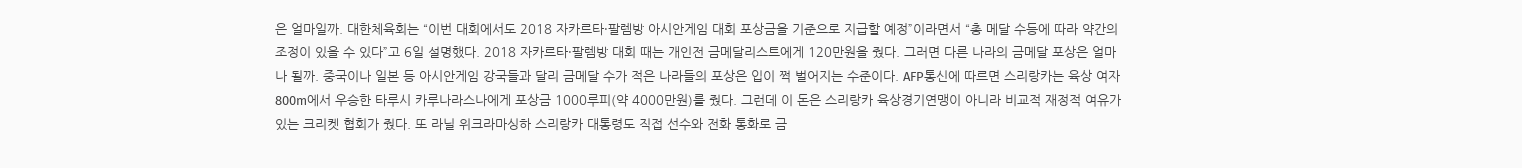은 얼마일까. 대한체육회는 “이번 대회에서도 2018 자카르타·팔렘방 아시안게임 대회 포상금을 기준으로 지급할 예정”이라면서 “총 메달 수등에 따라 약간의 조정이 있을 수 있다”고 6일 설명했다. 2018 자카르타·팔렘방 대회 때는 개인전 금메달리스트에게 120만원을 줬다. 그러면 다른 나라의 금메달 포상은 얼마나 될까. 중국이나 일본 등 아시안게임 강국들과 달리 금메달 수가 적은 나라들의 포상은 입이 쩍 벌어지는 수준이다. AFP통신에 따르면 스리랑카는 육상 여자 800m에서 우승한 타루시 카루나라스나에게 포상금 1000루피(약 4000만원)를 줬다. 그런데 이 돈은 스리랑카 육상경기연맹이 아니라 비교적 재정적 여유가 있는 크리켓 협회가 줬다. 또 라닐 위크라마싱하 스리랑카 대통령도 직접 선수와 전화 통화로 금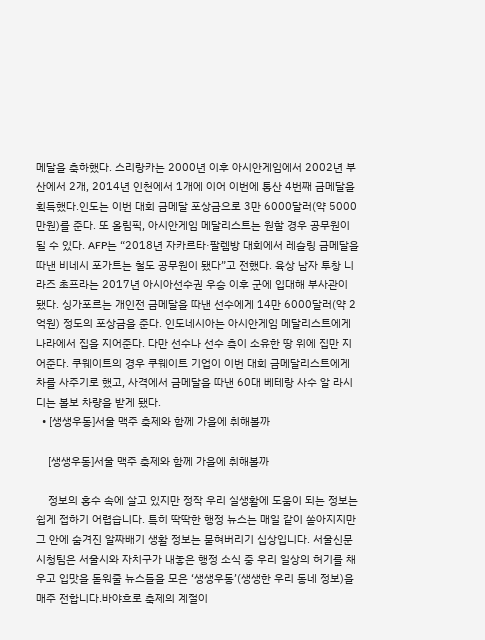메달을 축하했다. 스리랑카는 2000년 이후 아시안게임에서 2002년 부산에서 2개, 2014년 인천에서 1개에 이어 이번에 통산 4번째 금메달을 획득했다.인도는 이번 대회 금메달 포상금으로 3만 6000달러(약 5000만원)를 준다. 또 올림픽, 아시안게임 메달리스트는 원할 경우 공무원이 될 수 있다. AFP는 “2018년 자카르타·팔렘방 대회에서 레슬링 금메달을 따낸 비네시 포가트는 철도 공무원이 됐다”고 전했다. 육상 남자 투창 니라즈 초프라는 2017년 아시아선수권 우승 이후 군에 입대해 부사관이 됐다. 싱가포르는 개인전 금메달을 따낸 선수에게 14만 6000달러(약 2억원) 정도의 포상금을 준다. 인도네시아는 아시안게임 메달리스트에게 나라에서 집을 지어준다. 다만 선수나 선수 측이 소유한 땅 위에 집만 지어준다. 쿠웨이트의 경우 쿠웨이트 기업이 이번 대회 금메달리스트에게 차를 사주기로 했고, 사격에서 금메달을 따낸 60대 베테랑 사수 알 라시디는 볼보 차량을 받게 됐다.
  • [생생우동]서울 맥주 축제와 함께 가을에 취해볼까

    [생생우동]서울 맥주 축제와 함께 가을에 취해볼까

    정보의 홍수 속에 살고 있지만 정작 우리 실생활에 도움이 되는 정보는 쉽게 접하기 어렵습니다. 특히 딱딱한 행정 뉴스는 매일 같이 쏟아지지만 그 안에 숨겨진 알짜배기 생활 정보는 묻혀버리기 십상입니다. 서울신문 시청팀은 서울시와 자치구가 내놓은 행정 소식 중 우리 일상의 허기를 채우고 입맛을 돋워줄 뉴스들을 모은 ‘생생우동’(생생한 우리 동네 정보)을 매주 전합니다.바야흐로 축제의 계절이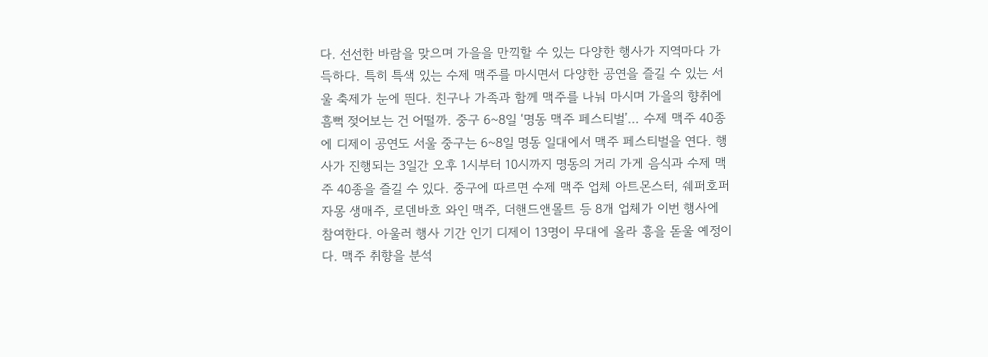다. 선선한 바람을 맞으며 가을을 만끽할 수 있는 다양한 행사가 지역마다 가득하다. 특히 특색 있는 수제 맥주를 마시면서 다양한 공연을 즐길 수 있는 서울 축제가 눈에 띈다. 친구나 가족과 함께 맥주를 나눠 마시며 가을의 향취에 흠뻑 젖어보는 건 어떨까. 중구 6~8일 ‘명동 맥주 페스티벌’… 수제 맥주 40종에 디제이 공연도 서울 중구는 6~8일 명동 일대에서 맥주 페스티벌을 연다. 행사가 진행되는 3일간 오후 1시부터 10시까지 명동의 거리 가게 음식과 수제 맥주 40종을 즐길 수 있다. 중구에 따르면 수제 맥주 업체 아트몬스터, 쉐퍼호퍼 자몽 생매주, 로덴바흐 와인 맥주, 더핸드앤몰트 등 8개 업체가 이번 행사에 참여한다. 아울러 행사 기간 인기 디제이 13명이 무대에 올라 흥을 돋울 예정이다. 맥주 취향을 분석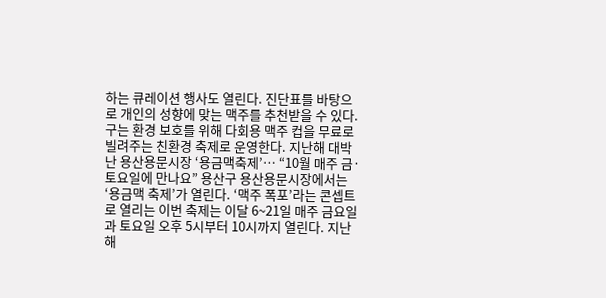하는 큐레이션 행사도 열린다. 진단표를 바탕으로 개인의 성향에 맞는 맥주를 추천받을 수 있다. 구는 환경 보호를 위해 다회용 맥주 컵을 무료로 빌려주는 친환경 축제로 운영한다. 지난해 대박 난 용산용문시장 ‘용금맥축제’… “10월 매주 금·토요일에 만나요” 용산구 용산용문시장에서는 ‘용금맥 축제’가 열린다. ‘맥주 폭포’라는 콘셉트로 열리는 이번 축제는 이달 6~21일 매주 금요일과 토요일 오후 5시부터 10시까지 열린다. 지난해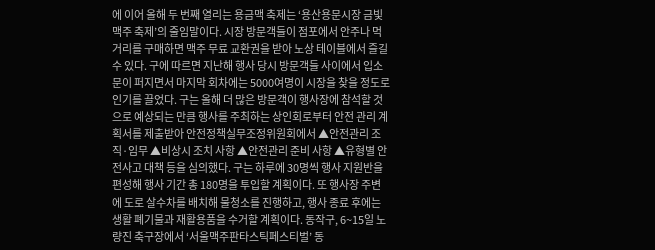에 이어 올해 두 번째 열리는 용금맥 축제는 ‘용산용문시장 금빛 맥주 축제’의 줄임말이다. 시장 방문객들이 점포에서 안주나 먹거리를 구매하면 맥주 무료 교환권을 받아 노상 테이블에서 즐길 수 있다. 구에 따르면 지난해 행사 당시 방문객들 사이에서 입소문이 퍼지면서 마지막 회차에는 5000여명이 시장을 찾을 정도로 인기를 끌었다. 구는 올해 더 많은 방문객이 행사장에 참석할 것으로 예상되는 만큼 행사를 주최하는 상인회로부터 안전 관리 계획서를 제출받아 안전정책실무조정위원회에서 ▲안전관리 조직·임무 ▲비상시 조치 사항 ▲안전관리 준비 사항 ▲유형별 안전사고 대책 등을 심의했다. 구는 하루에 30명씩 행사 지원반을 편성해 행사 기간 총 180명을 투입할 계획이다. 또 행사장 주변에 도로 살수차를 배치해 물청소를 진행하고, 행사 종료 후에는 생활 폐기물과 재활용품을 수거할 계획이다. 동작구, 6~15일 노량진 축구장에서 ‘서울맥주판타스틱페스티벌’ 동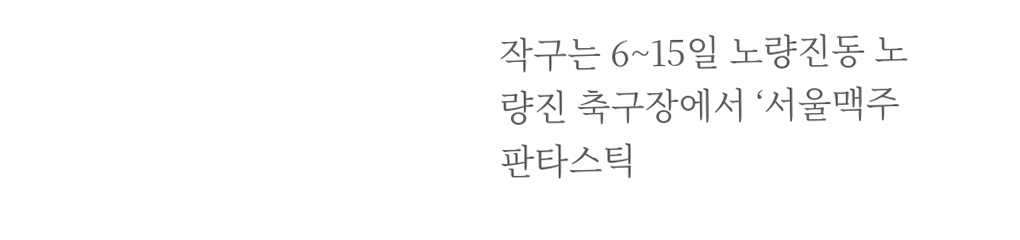작구는 6~15일 노량진동 노량진 축구장에서 ‘서울맥주판타스틱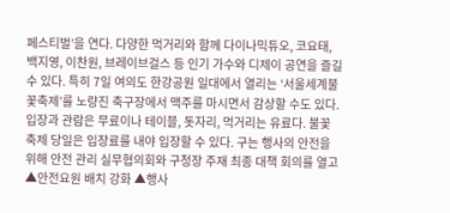페스티벌’을 연다. 다양한 먹거리와 함께 다이나믹듀오, 코요태, 백지영, 이찬원, 브레이브걸스 등 인기 가수와 디제이 공연을 즐길 수 있다. 특히 7일 여의도 한강공원 일대에서 열리는 ‘서울세계불꽃축제’를 노량진 축구장에서 맥주를 마시면서 감상할 수도 있다. 입장과 관람은 무료이나 테이블, 돗자리, 먹거리는 유료다. 불꽃 축제 당일은 입장료를 내야 입장할 수 있다. 구는 행사의 안전을 위해 안전 관리 실무협의회와 구청장 주재 최종 대책 회의를 열고 ▲안전요원 배치 강화 ▲행사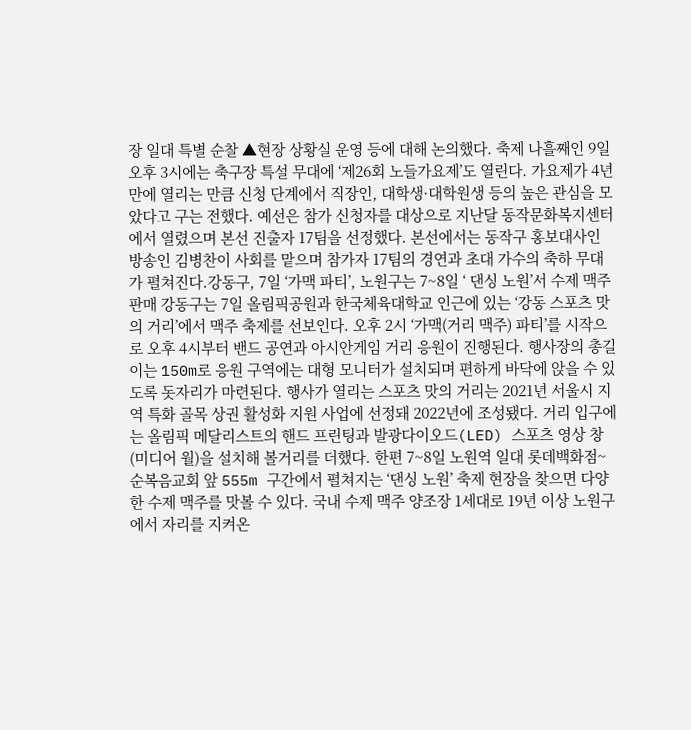장 일대 특별 순찰 ▲현장 상황실 운영 등에 대해 논의했다. 축제 나흘째인 9일 오후 3시에는 축구장 특설 무대에 ‘제26회 노들가요제’도 열린다. 가요제가 4년 만에 열리는 만큼 신청 단계에서 직장인, 대학생·대학원생 등의 높은 관심을 모았다고 구는 전했다. 예선은 참가 신청자를 대상으로 지난달 동작문화복지센터에서 열렸으며 본선 진출자 17팀을 선정했다. 본선에서는 동작구 홍보대사인 방송인 김병찬이 사회를 맡으며 참가자 17팀의 경연과 초대 가수의 축하 무대가 펼쳐진다.강동구, 7일 ‘가맥 파티’, 노원구는 7~8일 ‘ 댄싱 노원’서 수제 맥주 판매 강동구는 7일 올림픽공원과 한국체육대학교 인근에 있는 ‘강동 스포츠 맛의 거리’에서 맥주 축제를 선보인다. 오후 2시 ‘가맥(거리 맥주) 파티’를 시작으로 오후 4시부터 밴드 공연과 아시안게임 거리 응원이 진행된다. 행사장의 총길이는 150m로 응원 구역에는 대형 모니터가 설치되며 편하게 바닥에 앉을 수 있도록 돗자리가 마련된다. 행사가 열리는 스포츠 맛의 거리는 2021년 서울시 지역 특화 골목 상권 활성화 지원 사업에 선정돼 2022년에 조성됐다. 거리 입구에는 올림픽 메달리스트의 핸드 프린팅과 발광다이오드(LED) 스포츠 영상 창(미디어 월)을 설치해 볼거리를 더했다. 한편 7~8일 노원역 일대 롯데백화점~순복음교회 앞 555m 구간에서 펼쳐지는 ‘댄싱 노원’ 축제 현장을 찾으면 다양한 수제 맥주를 맛볼 수 있다. 국내 수제 맥주 양조장 1세대로 19년 이상 노원구에서 자리를 지켜온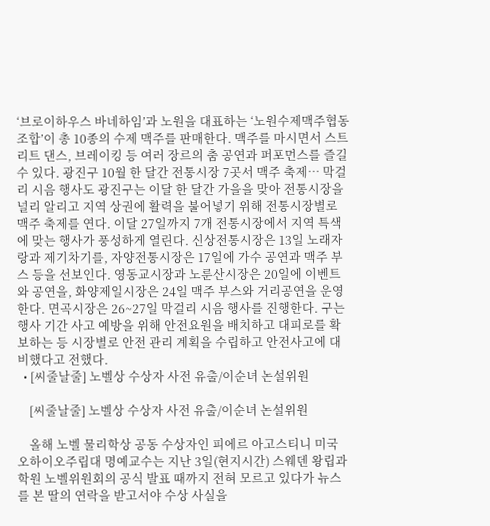‘브로이하우스 바네하임’과 노원을 대표하는 ‘노원수제맥주협동조합’이 총 10종의 수제 맥주를 판매한다. 맥주를 마시면서 스트리트 댄스, 브레이킹 등 여러 장르의 춤 공연과 퍼포먼스를 즐길 수 있다. 광진구 10월 한 달간 전통시장 7곳서 맥주 축제… 막걸리 시음 행사도 광진구는 이달 한 달간 가을을 맞아 전통시장을 널리 알리고 지역 상권에 활력을 불어넣기 위해 전통시장별로 맥주 축제를 연다. 이달 27일까지 7개 전통시장에서 지역 특색에 맞는 행사가 풍성하게 열린다. 신상전통시장은 13일 노래자랑과 제기차기를, 자양전통시장은 17일에 가수 공연과 맥주 부스 등을 선보인다. 영동교시장과 노룬산시장은 20일에 이벤트와 공연을, 화양제일시장은 24일 맥주 부스와 거리공연을 운영한다. 면곡시장은 26~27일 막걸리 시음 행사를 진행한다. 구는 행사 기간 사고 예방을 위해 안전요원을 배치하고 대피로를 확보하는 등 시장별로 안전 관리 계획을 수립하고 안전사고에 대비했다고 전했다.
  • [씨줄날줄] 노벨상 수상자 사전 유출/이순녀 논설위원

    [씨줄날줄] 노벨상 수상자 사전 유출/이순녀 논설위원

    올해 노벨 물리학상 공동 수상자인 피에르 아고스티니 미국 오하이오주립대 명예교수는 지난 3일(현지시간) 스웨덴 왕립과학원 노벨위원회의 공식 발표 때까지 전혀 모르고 있다가 뉴스를 본 딸의 연락을 받고서야 수상 사실을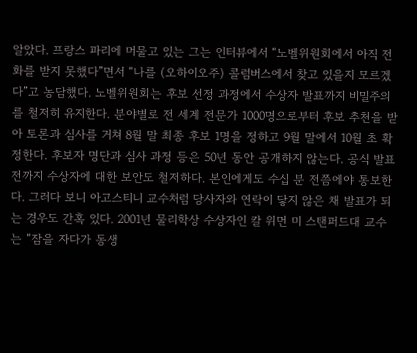알았다. 프랑스 파리에 머물고 있는 그는 인터뷰에서 “노벨위원회에서 아직 전화를 받지 못했다”면서 “나를 (오하이오주) 콜럼버스에서 찾고 있을지 모르겠다”고 농담했다. 노벨위원회는 후보 선정 과정에서 수상자 발표까지 비밀주의를 철저히 유지한다. 분야별로 전 세계 전문가 1000명으로부터 후보 추천을 받아 토론과 심사를 거쳐 8월 말 최종 후보 1명을 정하고 9월 말에서 10월 초 확정한다. 후보자 명단과 심사 과정 등은 50년 동안 공개하지 않는다. 공식 발표 전까지 수상자에 대한 보안도 철저하다. 본인에게도 수십 분 전쯤에야 통보한다. 그러다 보니 아고스티니 교수처럼 당사자와 연락이 닿지 않은 채 발표가 되는 경우도 간혹 있다. 2001년 물리학상 수상자인 칼 위먼 미 스탠퍼드대 교수는 “잠을 자다가 동생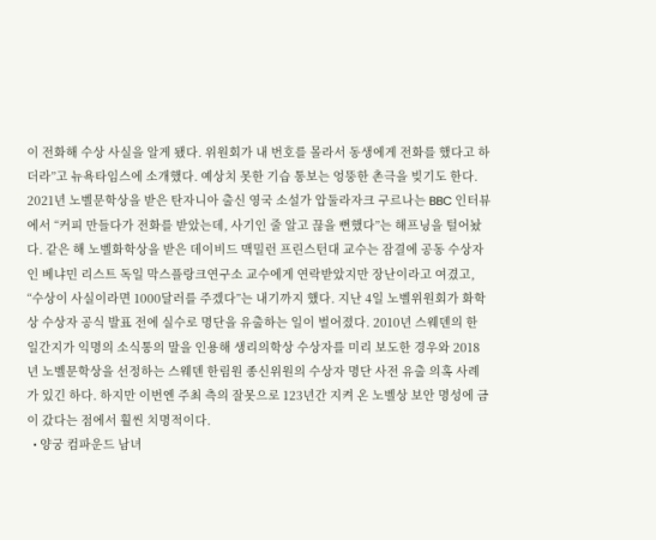이 전화해 수상 사실을 알게 됐다. 위원회가 내 번호를 몰라서 동생에게 전화를 했다고 하더라”고 뉴욕타임스에 소개했다. 예상치 못한 기습 통보는 엉뚱한 촌극을 빚기도 한다. 2021년 노벨문학상을 받은 탄자니아 출신 영국 소설가 압둘라자크 구르나는 BBC 인터뷰에서 “커피 만들다가 전화를 받았는데, 사기인 줄 알고 끊을 뻔했다”는 해프닝을 털어놨다. 같은 해 노벨화학상을 받은 데이비드 맥밀런 프린스턴대 교수는 잠결에 공동 수상자인 베냐민 리스트 독일 막스플랑크연구소 교수에게 연락받았지만 장난이라고 여겼고, “수상이 사실이라면 1000달러를 주겠다”는 내기까지 했다. 지난 4일 노벨위원회가 화학상 수상자 공식 발표 전에 실수로 명단을 유출하는 일이 벌어졌다. 2010년 스웨덴의 한 일간지가 익명의 소식통의 말을 인용해 생리의학상 수상자를 미리 보도한 경우와 2018년 노벨문학상을 선정하는 스웨덴 한림원 종신위원의 수상자 명단 사전 유출 의혹 사례가 있긴 하다. 하지만 이번엔 주최 측의 잘못으로 123년간 지켜 온 노벨상 보안 명성에 금이 갔다는 점에서 훨씬 치명적이다.
  • 양궁 컴파운드 남녀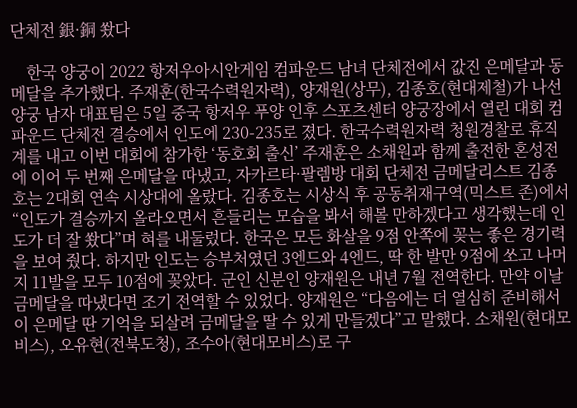단체전 銀·銅 쐈다

    한국 양궁이 2022 항저우아시안게임 컴파운드 남녀 단체전에서 값진 은메달과 동메달을 추가했다. 주재훈(한국수력원자력), 양재원(상무), 김종호(현대제철)가 나선 양궁 남자 대표팀은 5일 중국 항저우 푸양 인후 스포츠센터 양궁장에서 열린 대회 컴파운드 단체전 결승에서 인도에 230-235로 졌다. 한국수력원자력 청원경찰로 휴직계를 내고 이번 대회에 참가한 ‘동호회 출신’ 주재훈은 소채원과 함께 출전한 혼성전에 이어 두 번째 은메달을 따냈고, 자카르타·팔렘방 대회 단체전 금메달리스트 김종호는 2대회 연속 시상대에 올랐다. 김종호는 시상식 후 공동취재구역(믹스트 존)에서 “인도가 결승까지 올라오면서 흔들리는 모습을 봐서 해볼 만하겠다고 생각했는데 인도가 더 잘 쐈다”며 혀를 내둘렀다. 한국은 모든 화살을 9점 안쪽에 꽂는 좋은 경기력을 보여 줬다. 하지만 인도는 승부처였던 3엔드와 4엔드, 딱 한 발만 9점에 쏘고 나머지 11발을 모두 10점에 꽂았다. 군인 신분인 양재원은 내년 7월 전역한다. 만약 이날 금메달을 따냈다면 조기 전역할 수 있었다. 양재원은 “다음에는 더 열심히 준비해서 이 은메달 딴 기억을 되살려 금메달을 딸 수 있게 만들겠다”고 말했다. 소채원(현대모비스), 오유현(전북도청), 조수아(현대모비스)로 구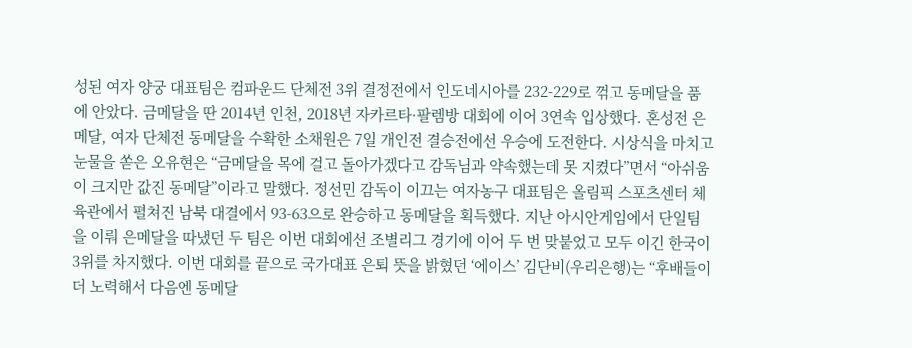성된 여자 양궁 대표팀은 컴파운드 단체전 3위 결정전에서 인도네시아를 232-229로 꺾고 동메달을 품에 안았다. 금메달을 딴 2014년 인천, 2018년 자카르타·팔렘방 대회에 이어 3연속 입상했다. 혼성전 은메달, 여자 단체전 동메달을 수확한 소채원은 7일 개인전 결승전에선 우승에 도전한다. 시상식을 마치고 눈물을 쏟은 오유현은 “금메달을 목에 걸고 돌아가겠다고 감독님과 약속했는데 못 지켰다”면서 “아쉬움이 크지만 값진 동메달”이라고 말했다. 정선민 감독이 이끄는 여자농구 대표팀은 올림픽 스포츠센터 체육관에서 펼쳐진 남북 대결에서 93-63으로 완승하고 동메달을 획득했다. 지난 아시안게임에서 단일팀을 이뤄 은메달을 따냈던 두 팀은 이번 대회에선 조별리그 경기에 이어 두 번 맞붙었고 모두 이긴 한국이 3위를 차지했다. 이번 대회를 끝으로 국가대표 은퇴 뜻을 밝혔던 ‘에이스’ 김단비(우리은행)는 “후배들이 더 노력해서 다음엔 동메달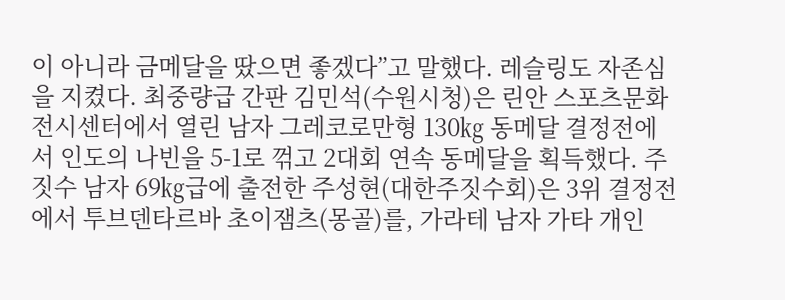이 아니라 금메달을 땄으면 좋겠다”고 말했다. 레슬링도 자존심을 지켰다. 최중량급 간판 김민석(수원시청)은 린안 스포츠문화전시센터에서 열린 남자 그레코로만형 130㎏ 동메달 결정전에서 인도의 나빈을 5-1로 꺾고 2대회 연속 동메달을 획득했다. 주짓수 남자 69㎏급에 출전한 주성현(대한주짓수회)은 3위 결정전에서 투브덴타르바 초이잼츠(몽골)를, 가라테 남자 가타 개인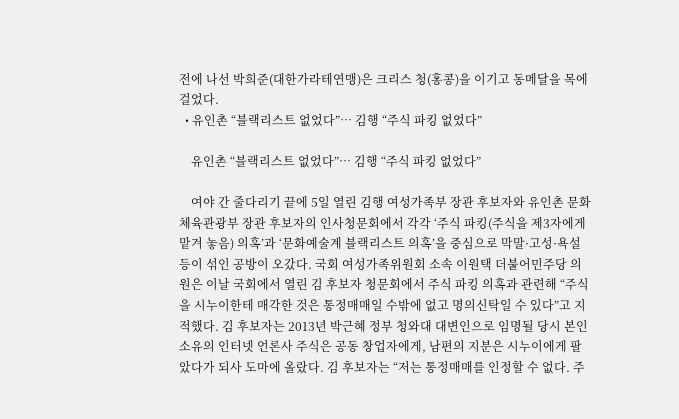전에 나선 박희준(대한가라테연맹)은 크리스 청(홍콩)을 이기고 동메달을 목에 걸었다.
  • 유인촌 “블랙리스트 없었다”… 김행 “주식 파킹 없었다”

    유인촌 “블랙리스트 없었다”… 김행 “주식 파킹 없었다”

    여야 간 줄다리기 끝에 5일 열린 김행 여성가족부 장관 후보자와 유인촌 문화체육관광부 장관 후보자의 인사청문회에서 각각 ‘주식 파킹(주식을 제3자에게 맡겨 놓음) 의혹’과 ‘문화예술계 블랙리스트 의혹’을 중심으로 막말·고성·욕설 등이 섞인 공방이 오갔다. 국회 여성가족위원회 소속 이원택 더불어민주당 의원은 이날 국회에서 열린 김 후보자 청문회에서 주식 파킹 의혹과 관련해 “주식을 시누이한테 매각한 것은 통정매매일 수밖에 없고 명의신탁일 수 있다”고 지적했다. 김 후보자는 2013년 박근혜 정부 청와대 대변인으로 임명될 당시 본인 소유의 인터넷 언론사 주식은 공동 창업자에게, 남편의 지분은 시누이에게 팔았다가 되사 도마에 올랐다. 김 후보자는 “저는 통정매매를 인정할 수 없다. 주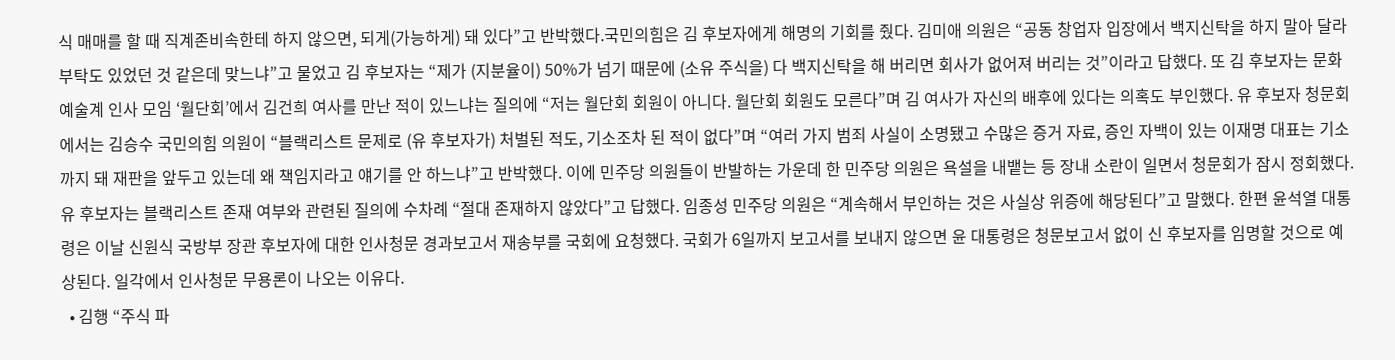식 매매를 할 때 직계존비속한테 하지 않으면, 되게(가능하게) 돼 있다”고 반박했다.국민의힘은 김 후보자에게 해명의 기회를 줬다. 김미애 의원은 “공동 창업자 입장에서 백지신탁을 하지 말아 달라 부탁도 있었던 것 같은데 맞느냐”고 물었고 김 후보자는 “제가 (지분율이) 50%가 넘기 때문에 (소유 주식을) 다 백지신탁을 해 버리면 회사가 없어져 버리는 것”이라고 답했다. 또 김 후보자는 문화예술계 인사 모임 ‘월단회’에서 김건희 여사를 만난 적이 있느냐는 질의에 “저는 월단회 회원이 아니다. 월단회 회원도 모른다”며 김 여사가 자신의 배후에 있다는 의혹도 부인했다. 유 후보자 청문회에서는 김승수 국민의힘 의원이 “블랙리스트 문제로 (유 후보자가) 처벌된 적도, 기소조차 된 적이 없다”며 “여러 가지 범죄 사실이 소명됐고 수많은 증거 자료, 증인 자백이 있는 이재명 대표는 기소까지 돼 재판을 앞두고 있는데 왜 책임지라고 얘기를 안 하느냐”고 반박했다. 이에 민주당 의원들이 반발하는 가운데 한 민주당 의원은 욕설을 내뱉는 등 장내 소란이 일면서 청문회가 잠시 정회했다. 유 후보자는 블랙리스트 존재 여부와 관련된 질의에 수차례 “절대 존재하지 않았다”고 답했다. 임종성 민주당 의원은 “계속해서 부인하는 것은 사실상 위증에 해당된다”고 말했다. 한편 윤석열 대통령은 이날 신원식 국방부 장관 후보자에 대한 인사청문 경과보고서 재송부를 국회에 요청했다. 국회가 6일까지 보고서를 보내지 않으면 윤 대통령은 청문보고서 없이 신 후보자를 임명할 것으로 예상된다. 일각에서 인사청문 무용론이 나오는 이유다.
  • 김행 “주식 파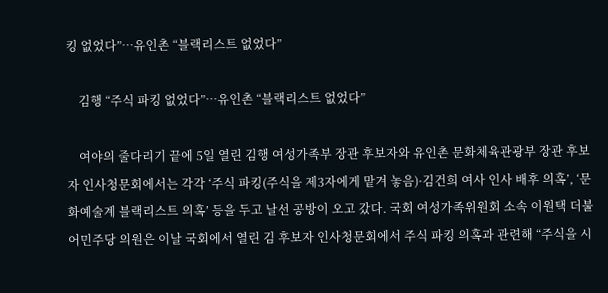킹 없었다”…유인촌 “블랙리스트 없었다”

    김행 “주식 파킹 없었다”…유인촌 “블랙리스트 없었다”

    여야의 줄다리기 끝에 5일 열린 김행 여성가족부 장관 후보자와 유인촌 문화체육관광부 장관 후보자 인사청문회에서는 각각 ‘주식 파킹(주식을 제3자에게 맡겨 놓음)·김건희 여사 인사 배후 의혹’, ‘문화예술계 블랙리스트 의혹’ 등을 두고 날선 공방이 오고 갔다. 국회 여성가족위원회 소속 이원택 더불어민주당 의원은 이날 국회에서 열린 김 후보자 인사청문회에서 주식 파킹 의혹과 관련해 “주식을 시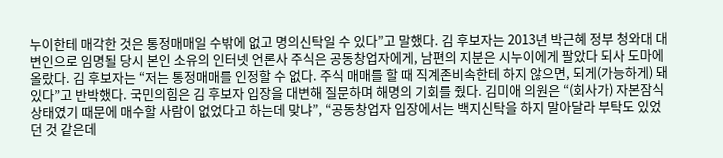누이한테 매각한 것은 통정매매일 수밖에 없고 명의신탁일 수 있다”고 말했다. 김 후보자는 2013년 박근혜 정부 청와대 대변인으로 임명될 당시 본인 소유의 인터넷 언론사 주식은 공동창업자에게, 남편의 지분은 시누이에게 팔았다 되사 도마에 올랐다. 김 후보자는 “저는 통정매매를 인정할 수 없다. 주식 매매를 할 때 직계존비속한테 하지 않으면, 되게(가능하게) 돼 있다”고 반박했다. 국민의힘은 김 후보자 입장을 대변해 질문하며 해명의 기회를 줬다. 김미애 의원은 “(회사가) 자본잠식 상태였기 때문에 매수할 사람이 없었다고 하는데 맞냐”, “공동창업자 입장에서는 백지신탁을 하지 말아달라 부탁도 있었던 것 같은데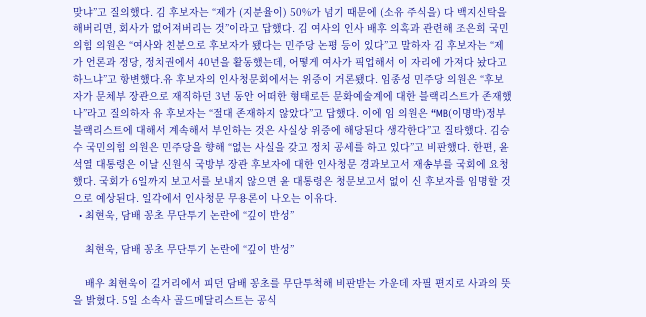맞냐”고 질의했다. 김 후보자는 “제가 (지분율이) 50%가 넘기 때문에 (소유 주식을) 다 백지신탁을 해버리면, 회사가 없어져버리는 것”이라고 답했다. 김 여사의 인사 배후 의혹과 관련해 조은희 국민의힘 의원은 “여사와 친분으로 후보자가 됐다는 민주당 논평 등이 있다”고 말하자 김 후보자는 “제가 언론과 정당, 정치권에서 40년을 활동했는데, 어떻게 여사가 픽업해서 이 자리에 가져다 놨다고 하느냐”고 항변했다.유 후보자의 인사청문회에서는 위증이 거론됐다. 임종성 민주당 의원은 “후보자가 문체부 장관으로 재직하던 3년 동안 어떠한 형태로든 문화예술계에 대한 블랙리스트가 존재했나”라고 질의하자 유 후보자는 “절대 존재하지 않았다”고 답했다. 이에 임 의원은 “MB(이명박)정부 블랙리스트에 대해서 계속해서 부인하는 것은 사실상 위증에 해당된다 생각한다”고 질타했다. 김승수 국민의힘 의원은 민주당을 향해 “없는 사실을 갖고 정치 공세를 하고 있다”고 비판했다. 한편, 윤석열 대통령은 이날 신원식 국방부 장관 후보자에 대한 인사청문 경과보고서 재송부를 국회에 요청했다. 국회가 6일까지 보고서를 보내지 않으면 윤 대통령은 청문보고서 없이 신 후보자를 임명할 것으로 예상된다. 일각에서 인사청문 무용론이 나오는 이유다.
  • 최현욱, 담배 꽁초 무단투기 논란에 “깊이 반성”

    최현욱, 담배 꽁초 무단투기 논란에 “깊이 반성”

    배우 최현욱이 길거리에서 피던 담배 꽁초를 무단투척해 비판받는 가운데 자필 편지로 사과의 뜻을 밝혔다. 5일 소속사 골드메달리스트는 공식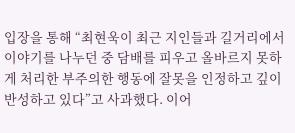입장을 통해 “최현욱이 최근 지인들과 길거리에서 이야기를 나누던 중 담배를 피우고 올바르지 못하게 처리한 부주의한 행동에 잘못을 인정하고 깊이 반성하고 있다”고 사과했다. 이어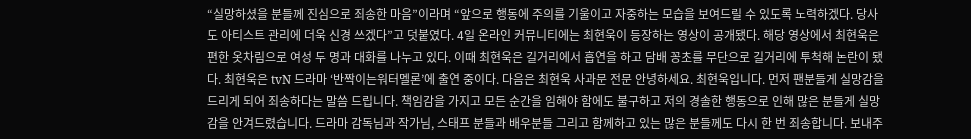“실망하셨을 분들께 진심으로 죄송한 마음”이라며 “앞으로 행동에 주의를 기울이고 자중하는 모습을 보여드릴 수 있도록 노력하겠다. 당사도 아티스트 관리에 더욱 신경 쓰겠다”고 덧붙였다. 4일 온라인 커뮤니티에는 최현욱이 등장하는 영상이 공개됐다. 해당 영상에서 최현욱은 편한 옷차림으로 여성 두 명과 대화를 나누고 있다. 이때 최현욱은 길거리에서 흡연을 하고 담배 꽁초를 무단으로 길거리에 투척해 논란이 됐다. 최현욱은 tvN 드라마 ‘반짝이는워터멜론’에 출연 중이다. 다음은 최현욱 사과문 전문 안녕하세요. 최현욱입니다. 먼저 팬분들게 실망감을 드리게 되어 죄송하다는 말씀 드립니다. 책임감을 가지고 모든 순간을 임해야 함에도 불구하고 저의 경솔한 행동으로 인해 많은 분들게 실망감을 안겨드렸습니다. 드라마 감독님과 작가님, 스태프 분들과 배우분들 그리고 함께하고 있는 많은 분들께도 다시 한 번 죄송합니다. 보내주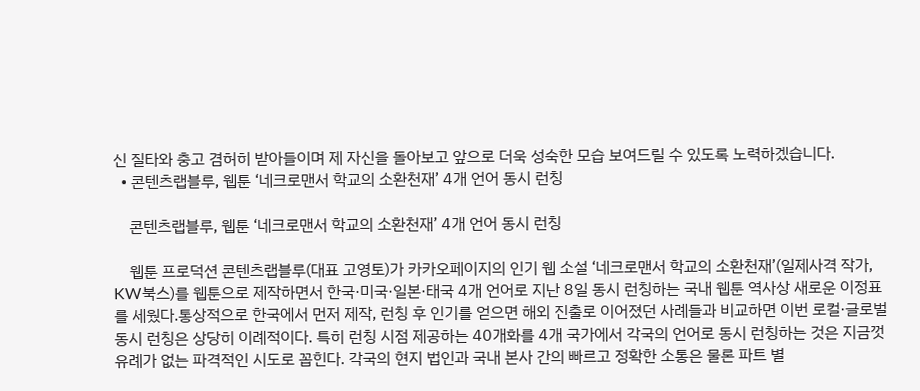신 질타와 충고 겸허히 받아들이며 제 자신을 돌아보고 앞으로 더욱 성숙한 모습 보여드릴 수 있도록 노력하겠습니다.
  • 콘텐츠랩블루, 웹툰 ‘네크로맨서 학교의 소환천재’ 4개 언어 동시 런칭

    콘텐츠랩블루, 웹툰 ‘네크로맨서 학교의 소환천재’ 4개 언어 동시 런칭

    웹툰 프로덕션 콘텐츠랩블루(대표 고영토)가 카카오페이지의 인기 웹 소설 ‘네크로맨서 학교의 소환천재’(일제사격 작가, KW북스)를 웹툰으로 제작하면서 한국·미국·일본·태국 4개 언어로 지난 8일 동시 런칭하는 국내 웹툰 역사상 새로운 이정표를 세웠다.통상적으로 한국에서 먼저 제작, 런칭 후 인기를 얻으면 해외 진출로 이어졌던 사례들과 비교하면 이번 로컬·글로벌 동시 런칭은 상당히 이례적이다. 특히 런칭 시점 제공하는 40개화를 4개 국가에서 각국의 언어로 동시 런칭하는 것은 지금껏 유례가 없는 파격적인 시도로 꼽힌다. 각국의 현지 법인과 국내 본사 간의 빠르고 정확한 소통은 물론 파트 별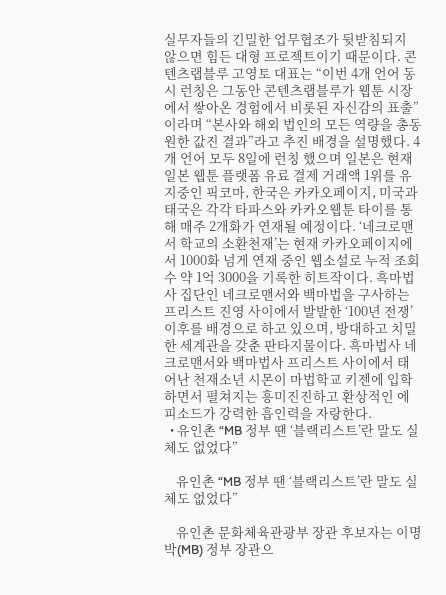실무자들의 긴밀한 업무협조가 뒷받침되지 않으면 힘든 대형 프로젝트이기 때문이다. 콘텐츠랩블루 고영토 대표는 “이번 4개 언어 동시 런칭은 그동안 콘텐츠랩블루가 웹툰 시장에서 쌓아온 경험에서 비롯된 자신감의 표출”이라며 “본사와 해외 법인의 모든 역량을 총동원한 값진 결과”라고 추진 배경을 설명했다. 4개 언어 모두 8일에 런칭 했으며 일본은 현재 일본 웹툰 플랫폼 유료 결제 거래액 1위를 유지중인 픽코마, 한국은 카카오페이지, 미국과 태국은 각각 타파스와 카카오웹툰 타이를 통해 매주 2개화가 연재될 예정이다. ‘네크로맨서 학교의 소환천재’는 현재 카카오페이지에서 1000화 넘게 연재 중인 웹소설로 누적 조회수 약 1억 3000을 기록한 히트작이다. 흑마법사 집단인 네크로맨서와 백마법을 구사하는 프리스트 진영 사이에서 발발한 ‘100년 전쟁’ 이후를 배경으로 하고 있으며, 방대하고 치밀한 세계관을 갖춘 판타지물이다. 흑마법사 네크로맨서와 백마법사 프리스트 사이에서 태어난 천재소년 시몬이 마법학교 키젠에 입학하면서 펼쳐지는 흥미진진하고 환상적인 에피소드가 강력한 흡인력을 자랑한다.
  • 유인촌 “MB 정부 땐 ‘블랙리스트’란 말도 실체도 없었다”

    유인촌 “MB 정부 땐 ‘블랙리스트’란 말도 실체도 없었다”

    유인촌 문화체육관광부 장관 후보자는 이명박(MB) 정부 장관으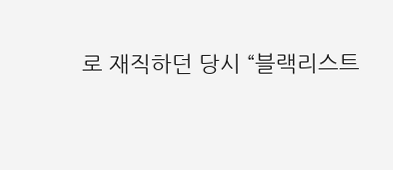로 재직하던 당시 “블랙리스트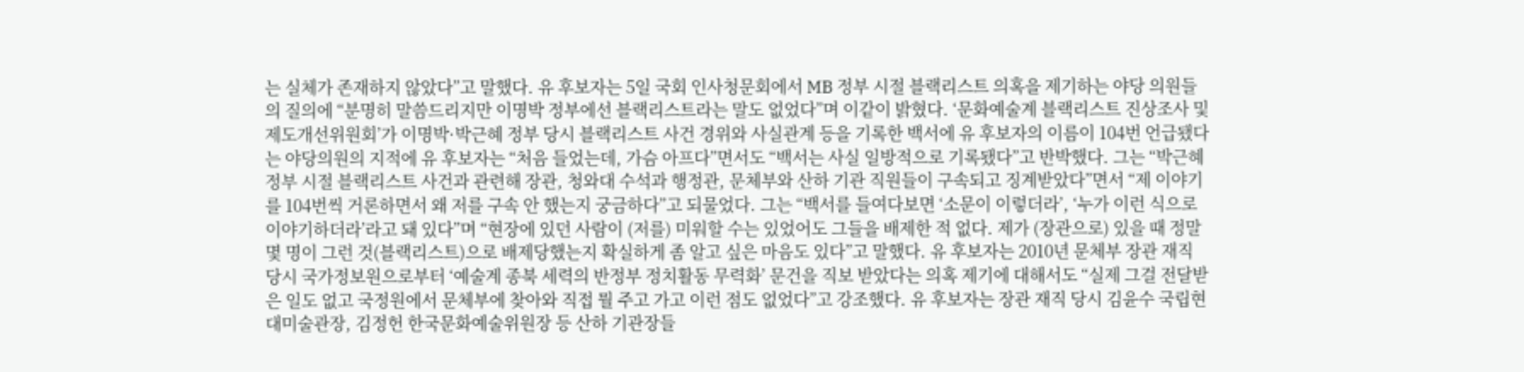는 실체가 존재하지 않았다”고 말했다. 유 후보자는 5일 국회 인사청문회에서 MB 정부 시절 블랙리스트 의혹을 제기하는 야당 의원들의 질의에 “분명히 말씀드리지만 이명박 정부에선 블랙리스트라는 말도 없었다”며 이같이 밝혔다. ‘문화예술계 블랙리스트 진상조사 및 제도개선위원회’가 이명박·박근혜 정부 당시 블랙리스트 사건 경위와 사실관계 등을 기록한 백서에 유 후보자의 이름이 104번 언급됐다는 야당의원의 지적에 유 후보자는 “처음 들었는데, 가슴 아프다”면서도 “백서는 사실 일방적으로 기록됐다”고 반박했다. 그는 “박근혜 정부 시절 블랙리스트 사건과 관련해 장관, 청와대 수석과 행정관, 문체부와 산하 기관 직원들이 구속되고 징계받았다”면서 “제 이야기를 104번씩 거론하면서 왜 저를 구속 안 했는지 궁금하다”고 되물었다. 그는 “백서를 들여다보면 ‘소문이 이렇더라’, ‘누가 이런 식으로 이야기하더라’라고 돼 있다”며 “현장에 있던 사람이 (저를) 미워할 수는 있었어도 그들을 배제한 적 없다. 제가 (장관으로) 있을 때 정말 몇 명이 그런 것(블랙리스트)으로 배제당했는지 확실하게 좀 알고 싶은 마음도 있다”고 말했다. 유 후보자는 2010년 문체부 장관 재직 당시 국가정보원으로부터 ‘예술계 종북 세력의 반정부 정치활동 무력화’ 문건을 직보 받았다는 의혹 제기에 대해서도 “실제 그걸 전달받은 일도 없고 국정원에서 문체부에 찾아와 직접 뭘 주고 가고 이런 점도 없었다”고 강조했다. 유 후보자는 장관 재직 당시 김윤수 국립현대미술관장, 김정헌 한국문화예술위원장 등 산하 기관장들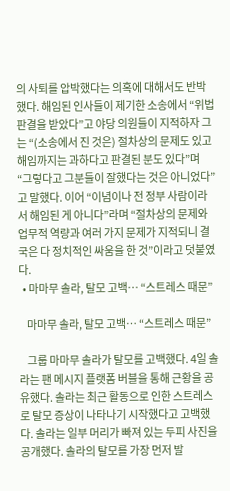의 사퇴를 압박했다는 의혹에 대해서도 반박했다. 해임된 인사들이 제기한 소송에서 “위법 판결을 받았다”고 야당 의원들이 지적하자 그는 “(소송에서 진 것은) 절차상의 문제도 있고 해임까지는 과하다고 판결된 분도 있다”며 “그렇다고 그분들이 잘했다는 것은 아니었다”고 말했다. 이어 “이념이나 전 정부 사람이라서 해임된 게 아니다”라며 “절차상의 문제와 업무적 역량과 여러 가지 문제가 지적되니 결국은 다 정치적인 싸움을 한 것”이라고 덧붙였다.
  • 마마무 솔라, 탈모 고백… “스트레스 때문”

    마마무 솔라, 탈모 고백… “스트레스 때문”

    그룹 마마무 솔라가 탈모를 고백했다. 4일 솔라는 팬 메시지 플랫폼 버블을 통해 근황을 공유했다. 솔라는 최근 활동으로 인한 스트레스로 탈모 증상이 나타나기 시작했다고 고백했다. 솔라는 일부 머리가 빠져 있는 두피 사진을 공개했다. 솔라의 탈모를 가장 먼저 발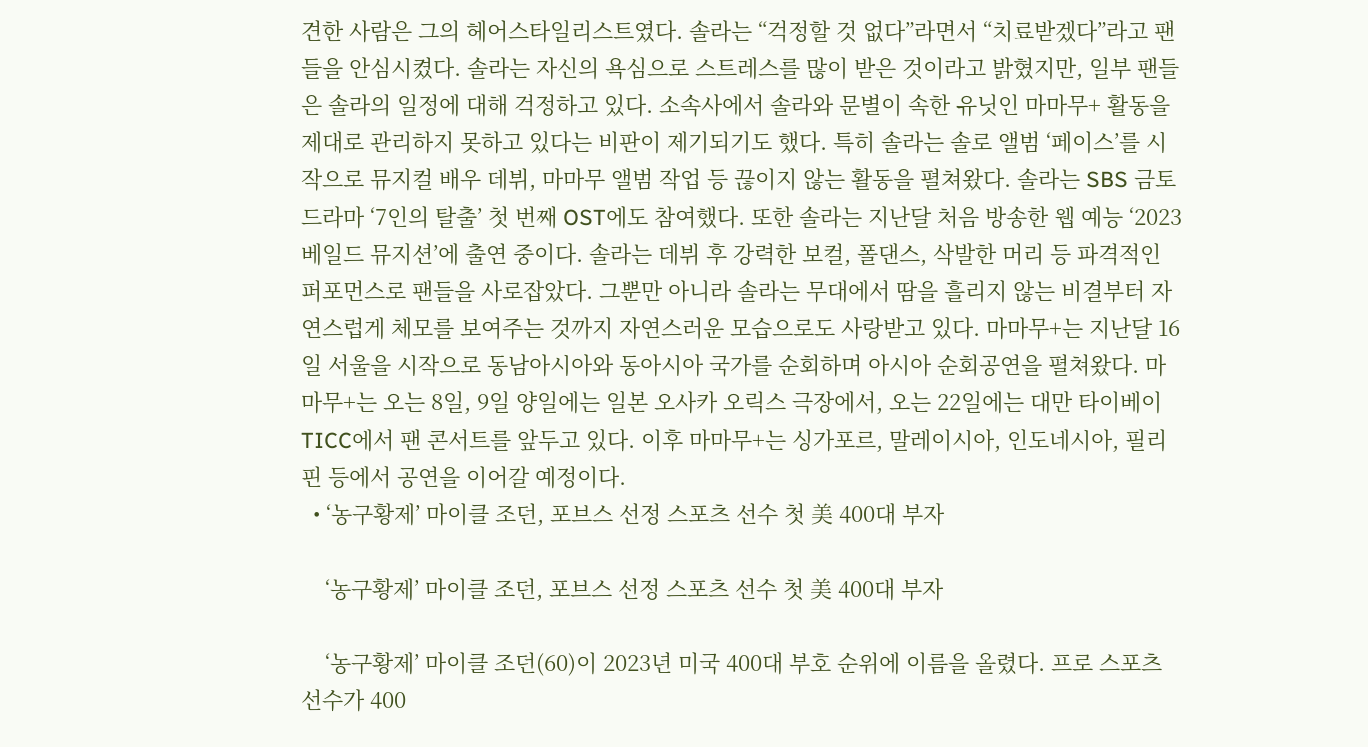견한 사람은 그의 헤어스타일리스트였다. 솔라는 “걱정할 것 없다”라면서 “치료받겠다”라고 팬들을 안심시켰다. 솔라는 자신의 욕심으로 스트레스를 많이 받은 것이라고 밝혔지만, 일부 팬들은 솔라의 일정에 대해 걱정하고 있다. 소속사에서 솔라와 문별이 속한 유닛인 마마무+ 활동을 제대로 관리하지 못하고 있다는 비판이 제기되기도 했다. 특히 솔라는 솔로 앨범 ‘페이스’를 시작으로 뮤지컬 배우 데뷔, 마마무 앨범 작업 등 끊이지 않는 활동을 펼쳐왔다. 솔라는 SBS 금토 드라마 ‘7인의 탈출’ 첫 번째 OST에도 참여했다. 또한 솔라는 지난달 처음 방송한 웹 예능 ‘2023 베일드 뮤지션’에 출연 중이다. 솔라는 데뷔 후 강력한 보컬, 폴댄스, 삭발한 머리 등 파격적인 퍼포먼스로 팬들을 사로잡았다. 그뿐만 아니라 솔라는 무대에서 땀을 흘리지 않는 비결부터 자연스럽게 체모를 보여주는 것까지 자연스러운 모습으로도 사랑받고 있다. 마마무+는 지난달 16일 서울을 시작으로 동남아시아와 동아시아 국가를 순회하며 아시아 순회공연을 펼쳐왔다. 마마무+는 오는 8일, 9일 양일에는 일본 오사카 오릭스 극장에서, 오는 22일에는 대만 타이베이 TICC에서 팬 콘서트를 앞두고 있다. 이후 마마무+는 싱가포르, 말레이시아, 인도네시아, 필리핀 등에서 공연을 이어갈 예정이다.
  • ‘농구황제’ 마이클 조던, 포브스 선정 스포츠 선수 첫 美 400대 부자

    ‘농구황제’ 마이클 조던, 포브스 선정 스포츠 선수 첫 美 400대 부자

    ‘농구황제’ 마이클 조던(60)이 2023년 미국 400대 부호 순위에 이름을 올렸다. 프로 스포츠 선수가 400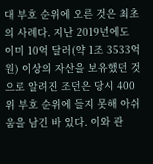대 부호 순위에 오른 것은 최초의 사례다. 지난 2019년에도 이미 10억 달러(약 1조 3533억 원) 이상의 자산을 보유했던 것으로 알려진 조던은 당시 400위 부호 순위에 들지 못해 아쉬움을 남긴 바 있다. 이와 관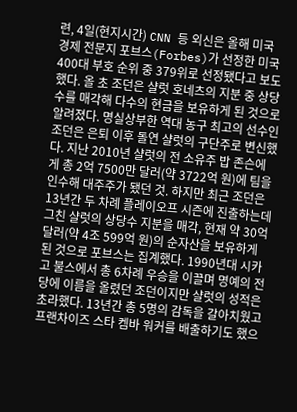련, 4일(현지시간) CNN 등 외신은 올해 미국 경제 전문지 포브스(Forbes)가 선정한 미국 400대 부호 순위 중 379위로 선정됐다고 보도했다. 올 초 조던은 샬럿 호네츠의 지분 중 상당수를 매각해 다수의 현금을 보유하게 된 것으로 알려졌다. 명실상부한 역대 농구 최고의 선수인 조던은 은퇴 이후 돌연 샬럿의 구단주로 변신했다. 지난 2010년 샬럿의 전 소유주 밥 존슨에게 총 2억 7500만 달러(약 3722억 원)에 팀을 인수해 대주주가 됐던 것. 하지만 최근 조던은 13년간 두 차례 플레이오프 시즌에 진출하는데 그친 샬럿의 상당수 지분을 매각, 현재 약 30억 달러(약 4조 599억 원)의 순자산을 보유하게 된 것으로 포브스는 집계했다. 1990년대 시카고 불스에서 총 6차례 우승을 이끌며 명예의 전당에 이름을 올렸던 조던이지만 샬럿의 성적은 초라했다. 13년간 총 5명의 감독을 갈아치웠고 프랜차이즈 스타 켐바 워커를 배출하기도 했으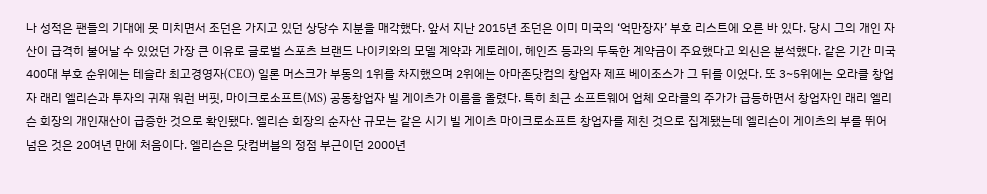나 성적은 팬들의 기대에 못 미치면서 조던은 가지고 있던 상당수 지분을 매각했다. 앞서 지난 2015년 조던은 이미 미국의 ‘억만장자’ 부호 리스트에 오른 바 있다. 당시 그의 개인 자산이 급격히 불어날 수 있었던 가장 큰 이유로 글로벌 스포츠 브랜드 나이키와의 모델 계약과 게토레이, 헤인즈 등과의 두둑한 계약금이 주요했다고 외신은 분석했다. 같은 기간 미국 400대 부호 순위에는 테슬라 최고경영자(CEO) 일론 머스크가 부동의 1위를 차지했으며 2위에는 아마존닷컴의 창업자 제프 베이조스가 그 뒤를 이었다. 또 3~5위에는 오라클 창업자 래리 엘리슨과 투자의 귀재 워런 버핏, 마이크로소프트(MS) 공동창업자 빌 게이츠가 이름을 올렸다. 특히 최근 소프트웨어 업체 오라클의 주가가 급등하면서 창업자인 래리 엘리슨 회장의 개인재산이 급증한 것으로 확인됐다. 엘리슨 회장의 순자산 규모는 같은 시기 빌 게이츠 마이크로소프트 창업자를 제친 것으로 집계됐는데 엘리슨이 게이츠의 부를 뛰어넘은 것은 20여년 만에 처음이다. 엘리슨은 닷컴버블의 정점 부근이던 2000년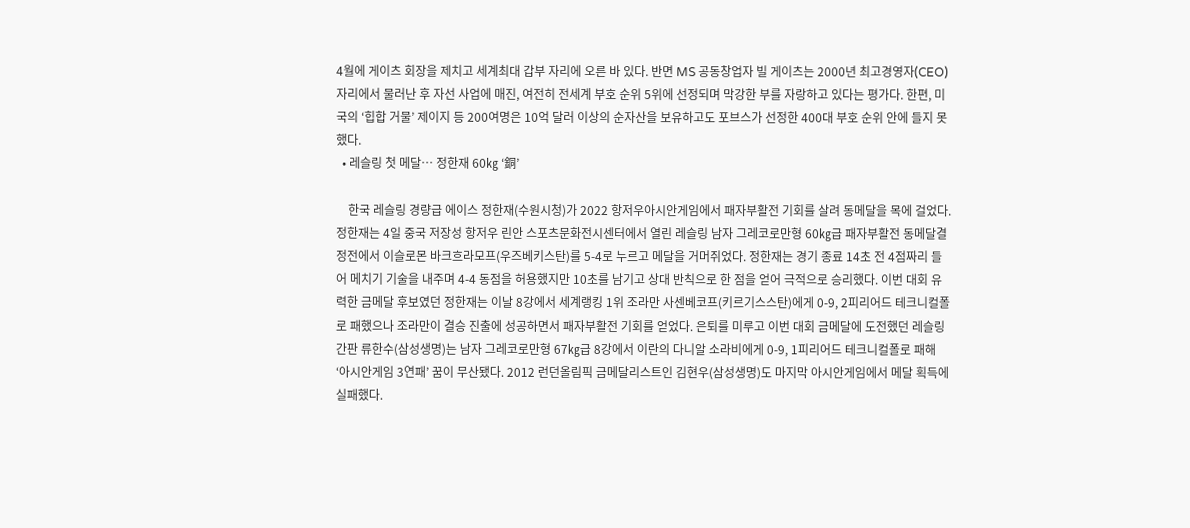4월에 게이츠 회장을 제치고 세계최대 갑부 자리에 오른 바 있다. 반면 MS 공동창업자 빌 게이츠는 2000년 최고경영자(CEO)자리에서 물러난 후 자선 사업에 매진, 여전히 전세계 부호 순위 5위에 선정되며 막강한 부를 자랑하고 있다는 평가다. 한편, 미국의 ‘힙합 거물’ 제이지 등 200여명은 10억 달러 이상의 순자산을 보유하고도 포브스가 선정한 400대 부호 순위 안에 들지 못했다.
  • 레슬링 첫 메달… 정한재 60㎏ ‘銅’

    한국 레슬링 경량급 에이스 정한재(수원시청)가 2022 항저우아시안게임에서 패자부활전 기회를 살려 동메달을 목에 걸었다. 정한재는 4일 중국 저장성 항저우 린안 스포츠문화전시센터에서 열린 레슬링 남자 그레코로만형 60㎏급 패자부활전 동메달결정전에서 이슬로몬 바크흐라모프(우즈베키스탄)를 5-4로 누르고 메달을 거머쥐었다. 정한재는 경기 종료 14초 전 4점짜리 들어 메치기 기술을 내주며 4-4 동점을 허용했지만 10초를 남기고 상대 반칙으로 한 점을 얻어 극적으로 승리했다. 이번 대회 유력한 금메달 후보였던 정한재는 이날 8강에서 세계랭킹 1위 조라만 사센베코프(키르기스스탄)에게 0-9, 2피리어드 테크니컬폴로 패했으나 조라만이 결승 진출에 성공하면서 패자부활전 기회를 얻었다. 은퇴를 미루고 이번 대회 금메달에 도전했던 레슬링 간판 류한수(삼성생명)는 남자 그레코로만형 67㎏급 8강에서 이란의 다니알 소라비에게 0-9, 1피리어드 테크니컬폴로 패해 ‘아시안게임 3연패’ 꿈이 무산됐다. 2012 런던올림픽 금메달리스트인 김현우(삼성생명)도 마지막 아시안게임에서 메달 획득에 실패했다.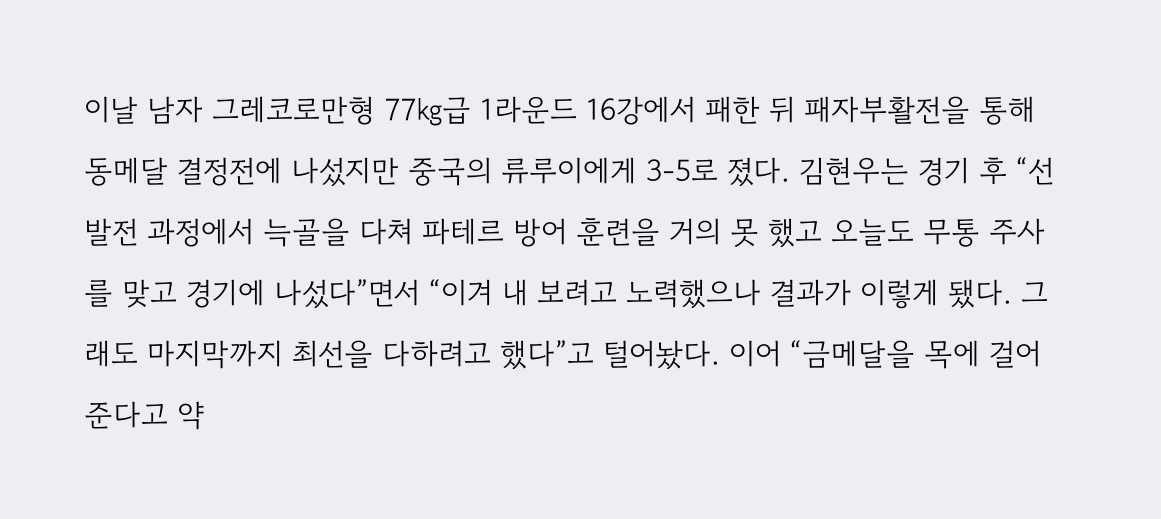이날 남자 그레코로만형 77㎏급 1라운드 16강에서 패한 뒤 패자부활전을 통해 동메달 결정전에 나섰지만 중국의 류루이에게 3-5로 졌다. 김현우는 경기 후 “선발전 과정에서 늑골을 다쳐 파테르 방어 훈련을 거의 못 했고 오늘도 무통 주사를 맞고 경기에 나섰다”면서 “이겨 내 보려고 노력했으나 결과가 이렇게 됐다. 그래도 마지막까지 최선을 다하려고 했다”고 털어놨다. 이어 “금메달을 목에 걸어 준다고 약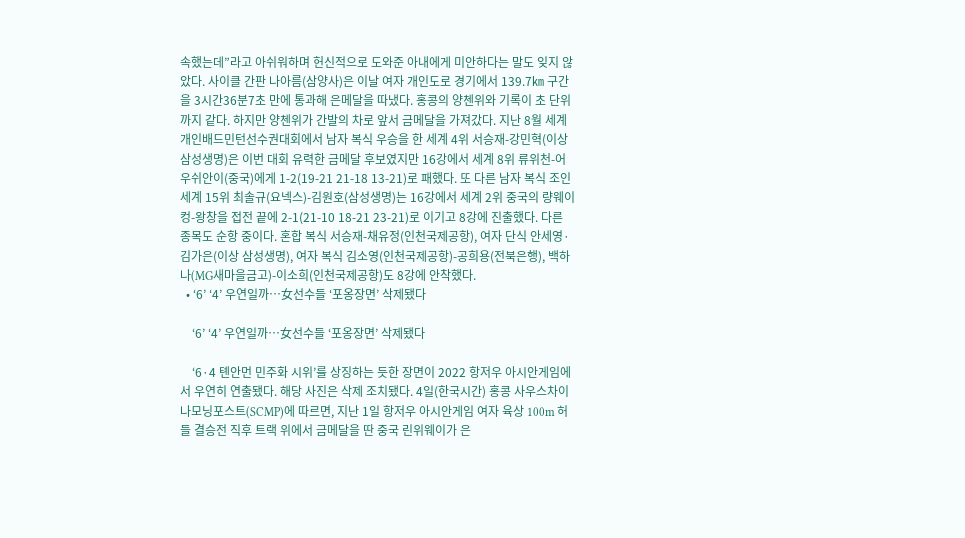속했는데”라고 아쉬워하며 헌신적으로 도와준 아내에게 미안하다는 말도 잊지 않았다. 사이클 간판 나아름(삼양사)은 이날 여자 개인도로 경기에서 139.7㎞ 구간을 3시간36분7초 만에 통과해 은메달을 따냈다. 홍콩의 양첸위와 기록이 초 단위까지 같다. 하지만 양첸위가 간발의 차로 앞서 금메달을 가져갔다. 지난 8월 세계개인배드민턴선수권대회에서 남자 복식 우승을 한 세계 4위 서승재-강민혁(이상 삼성생명)은 이번 대회 유력한 금메달 후보였지만 16강에서 세계 8위 류위천-어우쉬안이(중국)에게 1-2(19-21 21-18 13-21)로 패했다. 또 다른 남자 복식 조인 세계 15위 최솔규(요넥스)-김원호(삼성생명)는 16강에서 세계 2위 중국의 량웨이컹-왕창을 접전 끝에 2-1(21-10 18-21 23-21)로 이기고 8강에 진출했다. 다른 종목도 순항 중이다. 혼합 복식 서승재-채유정(인천국제공항), 여자 단식 안세영·김가은(이상 삼성생명), 여자 복식 김소영(인천국제공항)-공희용(전북은행), 백하나(MG새마을금고)-이소희(인천국제공항)도 8강에 안착했다.
  • ‘6’ ‘4’ 우연일까…女선수들 ‘포옹장면’ 삭제됐다

    ‘6’ ‘4’ 우연일까…女선수들 ‘포옹장면’ 삭제됐다

    ‘6·4 톈안먼 민주화 시위’를 상징하는 듯한 장면이 2022 항저우 아시안게임에서 우연히 연출됐다. 해당 사진은 삭제 조치됐다. 4일(한국시간) 홍콩 사우스차이나모닝포스트(SCMP)에 따르면, 지난 1일 항저우 아시안게임 여자 육상 100m 허들 결승전 직후 트랙 위에서 금메달을 딴 중국 린위웨이가 은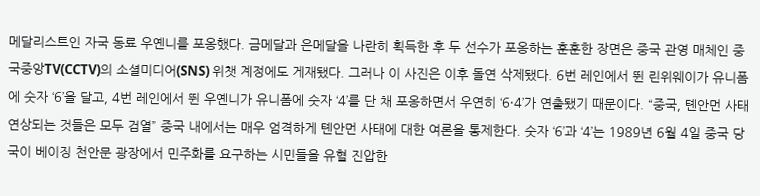메달리스트인 자국 동료 우옌니를 포옹했다. 금메달과 은메달을 나란히 획득한 후 두 선수가 포옹하는 훈훈한 장면은 중국 관영 매체인 중국중앙TV(CCTV)의 소셜미디어(SNS) 위챗 계정에도 게재됐다. 그러나 이 사진은 이후 돌연 삭제됐다. 6번 레인에서 뛴 린위웨이가 유니폼에 숫자 ‘6’을 달고, 4번 레인에서 뛴 우옌니가 유니폼에 숫자 ‘4’를 단 채 포옹하면서 우연히 ‘6·4’가 연출됐기 때문이다. “중국, 톈안먼 사태 연상되는 것들은 모두 검열” 중국 내에서는 매우 엄격하게 톈안먼 사태에 대한 여론을 통제한다. 숫자 ‘6’과 ‘4’는 1989년 6월 4일 중국 당국이 베이징 천안문 광장에서 민주화를 요구하는 시민들을 유혈 진압한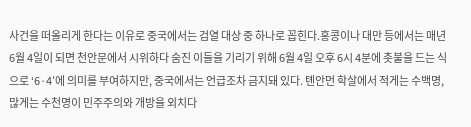사건을 떠올리게 한다는 이유로 중국에서는 검열 대상 중 하나로 꼽힌다.홍콩이나 대만 등에서는 매년 6월 4일이 되면 천안문에서 시위하다 숨진 이들을 기리기 위해 6월 4일 오후 6시 4분에 촛불을 드는 식으로 ‘6·4′에 의미를 부여하지만, 중국에서는 언급조차 금지돼 있다. 톈안먼 학살에서 적게는 수백명, 많게는 수천명이 민주주의와 개방을 외치다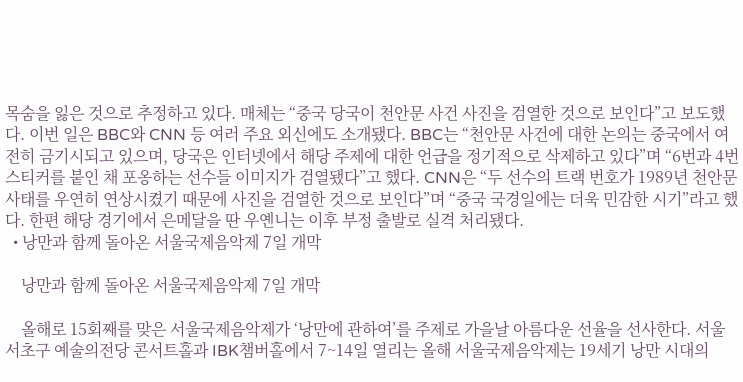목숨을 잃은 것으로 추정하고 있다. 매체는 “중국 당국이 천안문 사건 사진을 검열한 것으로 보인다”고 보도했다. 이번 일은 BBC와 CNN 등 여러 주요 외신에도 소개됐다. BBC는 “천안문 사건에 대한 논의는 중국에서 여전히 금기시되고 있으며, 당국은 인터넷에서 해당 주제에 대한 언급을 정기적으로 삭제하고 있다”며 “6번과 4번 스티커를 붙인 채 포옹하는 선수들 이미지가 검열됐다”고 했다. CNN은 “두 선수의 트랙 번호가 1989년 천안문 사태를 우연히 연상시켰기 때문에 사진을 검열한 것으로 보인다”며 “중국 국경일에는 더욱 민감한 시기”라고 했다. 한편 해당 경기에서 은메달을 딴 우옌니는 이후 부정 출발로 실격 처리됐다.
  • 낭만과 함께 돌아온 서울국제음악제 7일 개막

    낭만과 함께 돌아온 서울국제음악제 7일 개막

    올해로 15회째를 맞은 서울국제음악제가 ‘낭만에 관하여’를 주제로 가을날 아름다운 선율을 선사한다. 서울 서초구 예술의전당 콘서트홀과 IBK챔버홀에서 7~14일 열리는 올해 서울국제음악제는 19세기 낭만 시대의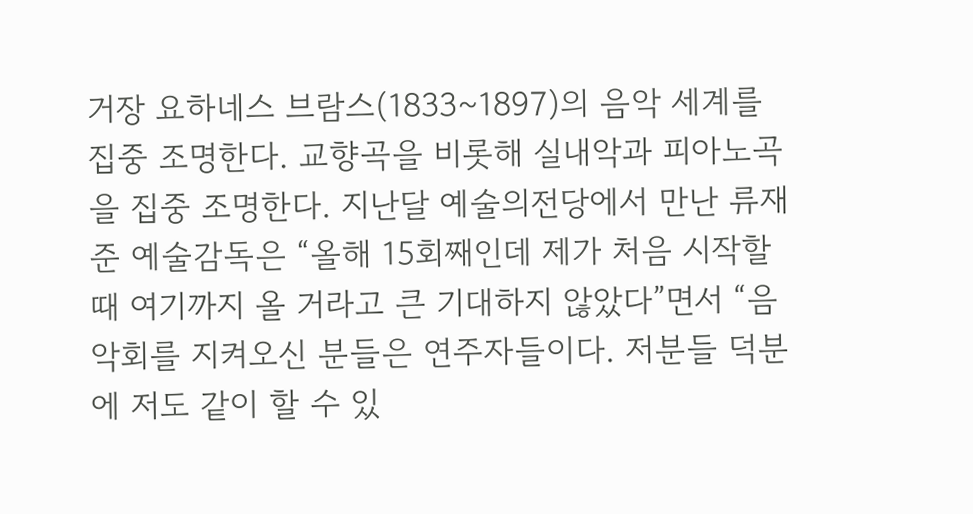거장 요하네스 브람스(1833~1897)의 음악 세계를 집중 조명한다. 교향곡을 비롯해 실내악과 피아노곡을 집중 조명한다. 지난달 예술의전당에서 만난 류재준 예술감독은 “올해 15회째인데 제가 처음 시작할 때 여기까지 올 거라고 큰 기대하지 않았다”면서 “음악회를 지켜오신 분들은 연주자들이다. 저분들 덕분에 저도 같이 할 수 있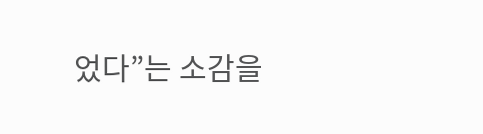었다”는 소감을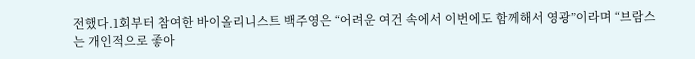전했다.1회부터 참여한 바이올리니스트 백주영은 “어려운 여건 속에서 이번에도 함께해서 영광”이라며 “브람스는 개인적으로 좋아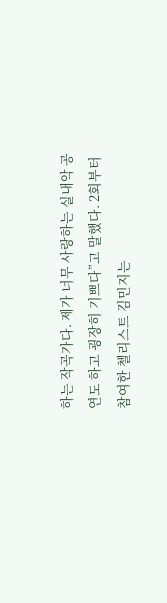하는 작곡가다. 제가 너무 사랑하는 실내악 공연도 하고 굉장히 기쁘다”고 말했다. 2회부터 참여한 첼리스트 김민지는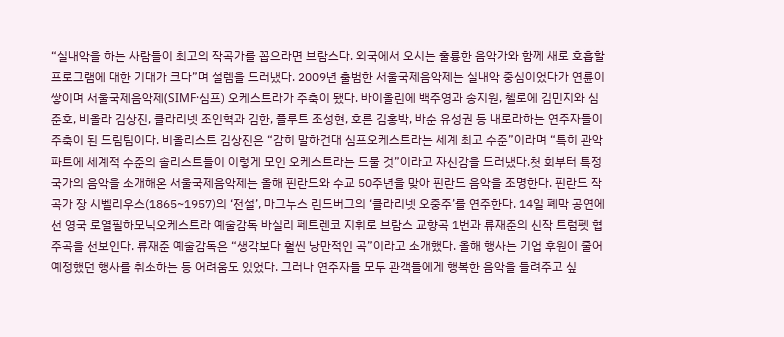“실내악을 하는 사람들이 최고의 작곡가를 꼽으라면 브람스다. 외국에서 오시는 훌륭한 음악가와 함께 새로 호흡할 프로그램에 대한 기대가 크다”며 설렘을 드러냈다. 2009년 출범한 서울국제음악제는 실내악 중심이었다가 연륜이 쌓이며 서울국제음악제(SIMF·심프) 오케스트라가 주축이 됐다. 바이올린에 백주영과 송지원, 첼로에 김민지와 심준호, 비올라 김상진, 클라리넷 조인혁과 김한, 플루트 조성현, 호른 김홍박, 바순 유성권 등 내로라하는 연주자들이 주축이 된 드림팀이다. 비올리스트 김상진은 “감히 말하건대 심프오케스트라는 세계 최고 수준”이라며 “특히 관악 파트에 세계적 수준의 솔리스트들이 이렇게 모인 오케스트라는 드물 것”이라고 자신감을 드러냈다.첫 회부터 특정 국가의 음악을 소개해온 서울국제음악제는 올해 핀란드와 수교 50주년을 맞아 핀란드 음악을 조명한다. 핀란드 작곡가 장 시벨리우스(1865~1957)의 ‘전설’, 마그누스 린드버그의 ‘클라리넷 오중주’를 연주한다. 14일 폐막 공연에선 영국 로열필하모닉오케스트라 예술감독 바실리 페트렌코 지휘로 브람스 교향곡 1번과 류재준의 신작 트럼펫 협주곡을 선보인다. 류재준 예술감독은 “생각보다 훨씬 낭만적인 곡”이라고 소개했다. 올해 행사는 기업 후원이 줄어 예정했던 행사를 취소하는 등 어려움도 있었다. 그러나 연주자들 모두 관객들에게 행복한 음악을 들려주고 싶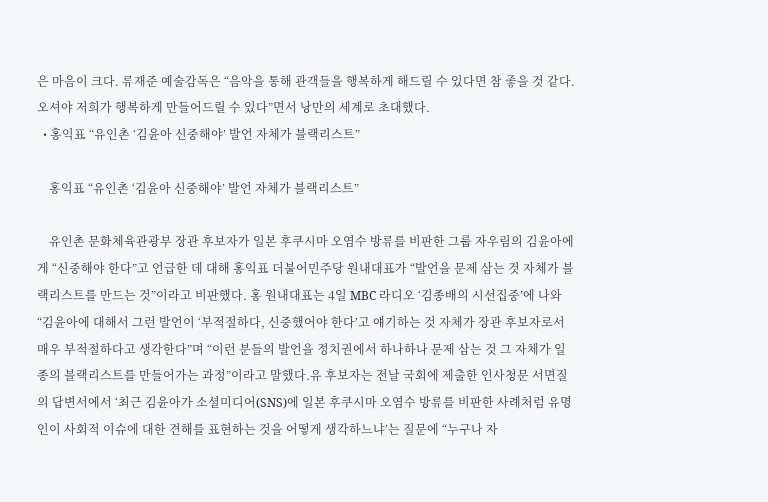은 마음이 크다. 류재준 예술감독은 “음악을 통해 관객들을 행복하게 해드릴 수 있다면 참 좋을 것 같다. 오셔야 저희가 행복하게 만들어드릴 수 있다”면서 낭만의 세계로 초대했다.
  • 홍익표 “유인촌 ‘김윤아 신중해야’ 발언 자체가 블랙리스트”

    홍익표 “유인촌 ‘김윤아 신중해야’ 발언 자체가 블랙리스트”

    유인촌 문화체육관광부 장관 후보자가 일본 후쿠시마 오염수 방류를 비판한 그룹 자우림의 김윤아에게 “신중해야 한다”고 언급한 데 대해 홍익표 더불어민주당 원내대표가 “발언을 문제 삼는 것 자체가 블랙리스트를 만드는 것”이라고 비판했다. 홍 원내대표는 4일 MBC 라디오 ‘김종배의 시선집중’에 나와 “김윤아에 대해서 그런 발언이 ‘부적절하다, 신중했어야 한다’고 얘기하는 것 자체가 장관 후보자로서 매우 부적절하다고 생각한다”며 “이런 분들의 발언을 정치권에서 하나하나 문제 삼는 것 그 자체가 일종의 블랙리스트를 만들어가는 과정”이라고 말했다.유 후보자는 전날 국회에 제출한 인사청문 서면질의 답변서에서 ‘최근 김윤아가 소셜미디어(SNS)에 일본 후쿠시마 오염수 방류를 비판한 사례처럼 유명인이 사회적 이슈에 대한 견해를 표현하는 것을 어떻게 생각하느냐’는 질문에 “누구나 자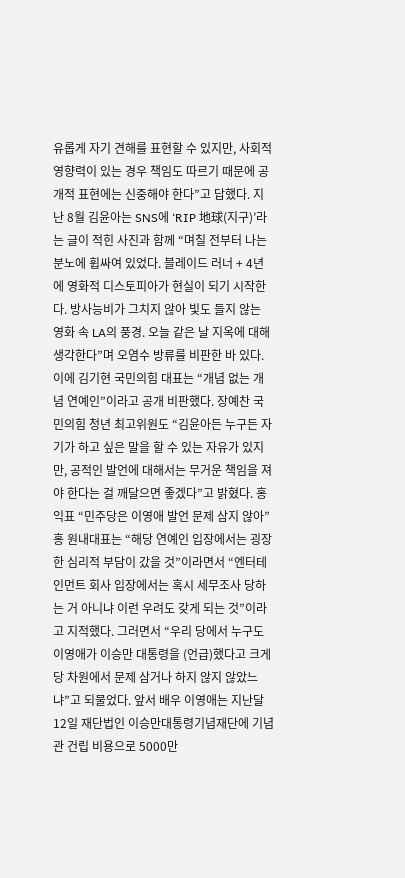유롭게 자기 견해를 표현할 수 있지만, 사회적 영향력이 있는 경우 책임도 따르기 때문에 공개적 표현에는 신중해야 한다”고 답했다. 지난 8월 김윤아는 SNS에 ‘RIP 地球(지구)’라는 글이 적힌 사진과 함께 “며칠 전부터 나는 분노에 휩싸여 있었다. 블레이드 러너 + 4년에 영화적 디스토피아가 현실이 되기 시작한다. 방사능비가 그치지 않아 빛도 들지 않는 영화 속 LA의 풍경. 오늘 같은 날 지옥에 대해 생각한다”며 오염수 방류를 비판한 바 있다. 이에 김기현 국민의힘 대표는 “개념 없는 개념 연예인”이라고 공개 비판했다. 장예찬 국민의힘 청년 최고위원도 “김윤아든 누구든 자기가 하고 싶은 말을 할 수 있는 자유가 있지만, 공적인 발언에 대해서는 무거운 책임을 져야 한다는 걸 깨달으면 좋겠다”고 밝혔다. 홍익표 “민주당은 이영애 발언 문제 삼지 않아” 홍 원내대표는 “해당 연예인 입장에서는 굉장한 심리적 부담이 갔을 것”이라면서 “엔터테인먼트 회사 입장에서는 혹시 세무조사 당하는 거 아니냐 이런 우려도 갖게 되는 것”이라고 지적했다. 그러면서 “우리 당에서 누구도 이영애가 이승만 대통령을 (언급)했다고 크게 당 차원에서 문제 삼거나 하지 않지 않았느냐”고 되물었다. 앞서 배우 이영애는 지난달 12일 재단법인 이승만대통령기념재단에 기념관 건립 비용으로 5000만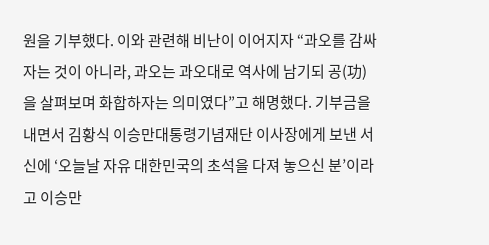원을 기부했다. 이와 관련해 비난이 이어지자 “과오를 감싸자는 것이 아니라, 과오는 과오대로 역사에 남기되 공(功)을 살펴보며 화합하자는 의미였다”고 해명했다. 기부금을 내면서 김황식 이승만대통령기념재단 이사장에게 보낸 서신에 ‘오늘날 자유 대한민국의 초석을 다져 놓으신 분’이라고 이승만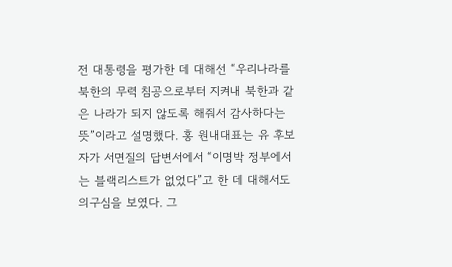전 대통령을 평가한 데 대해선 “우리나라를 북한의 무력 침공으로부터 지켜내 북한과 같은 나라가 되지 않도록 해줘서 감사하다는 뜻”이라고 설명했다. 홍 원내대표는 유 후보자가 서면질의 답변서에서 “이명박 정부에서는 블랙리스트가 없었다”고 한 데 대해서도 의구심을 보였다. 그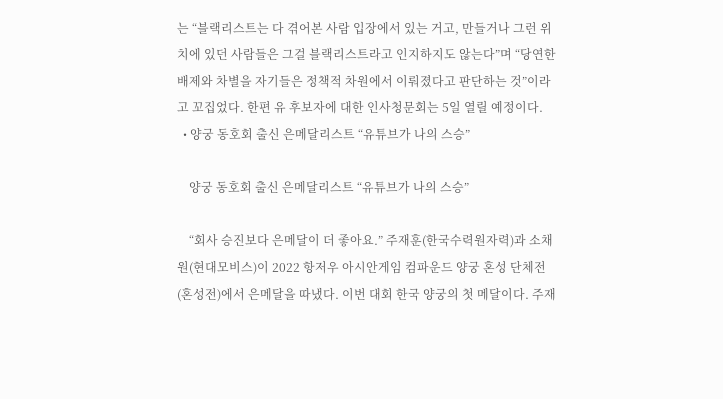는 “블랙리스트는 다 겪어본 사람 입장에서 있는 거고, 만들거나 그런 위치에 있던 사람들은 그걸 블랙리스트라고 인지하지도 않는다”며 “당연한 배제와 차별을 자기들은 정책적 차원에서 이뤄졌다고 판단하는 것”이라고 꼬집었다. 한편 유 후보자에 대한 인사청문회는 5일 열릴 예정이다.
  • 양궁 동호회 출신 은메달리스트 “유튜브가 나의 스승”

    양궁 동호회 출신 은메달리스트 “유튜브가 나의 스승”

    “회사 승진보다 은메달이 더 좋아요.” 주재훈(한국수력원자력)과 소채원(현대모비스)이 2022 항저우 아시안게임 컴파운드 양궁 혼성 단체전(혼성전)에서 은메달을 따냈다. 이번 대회 한국 양궁의 첫 메달이다. 주재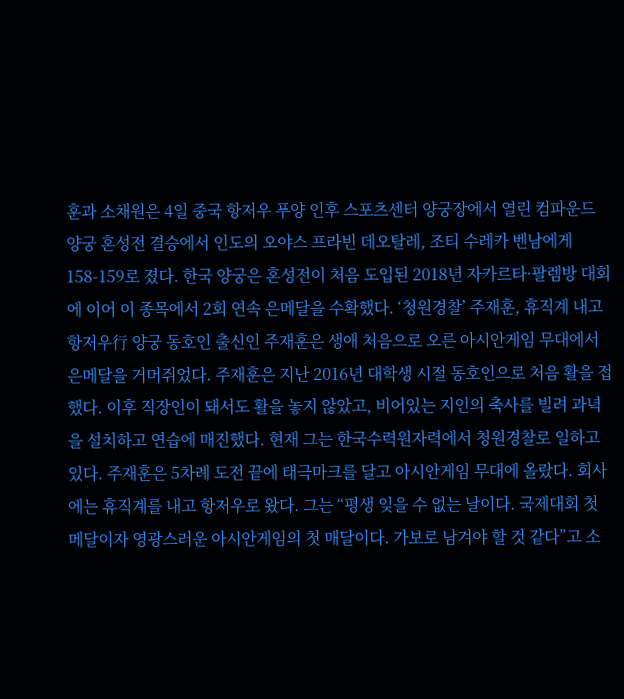훈과 소채원은 4일 중국 항저우 푸양 인후 스포츠센터 양궁장에서 열린 컴파운드 양궁 혼성전 결승에서 인도의 오야스 프라빈 데오탈레, 조티 수레카 벤남에게 158-159로 졌다. 한국 양궁은 혼성전이 처음 도입된 2018년 자카르타·팔렘방 대회에 이어 이 종목에서 2회 연속 은메달을 수확했다. ‘청원경찰’ 주재훈, 휴직계 내고 항저우行 양궁 동호인 출신인 주재훈은 생애 처음으로 오른 아시안게임 무대에서 은메달을 거머쥐었다. 주재훈은 지난 2016년 대학생 시절 동호인으로 처음 활을 접했다. 이후 직장인이 돼서도 활을 놓지 않았고, 비어있는 지인의 축사를 빌려 과녁을 설치하고 연습에 매진했다. 현재 그는 한국수력원자력에서 청원경찰로 일하고 있다. 주재훈은 5차례 도전 끝에 태극마크를 달고 아시안게임 무대에 올랐다. 회사에는 휴직계를 내고 항저우로 왔다. 그는 “평생 잊을 수 없는 날이다. 국제대회 첫 메달이자 영광스러운 아시안게임의 첫 매달이다. 가보로 남겨야 할 것 같다”고 소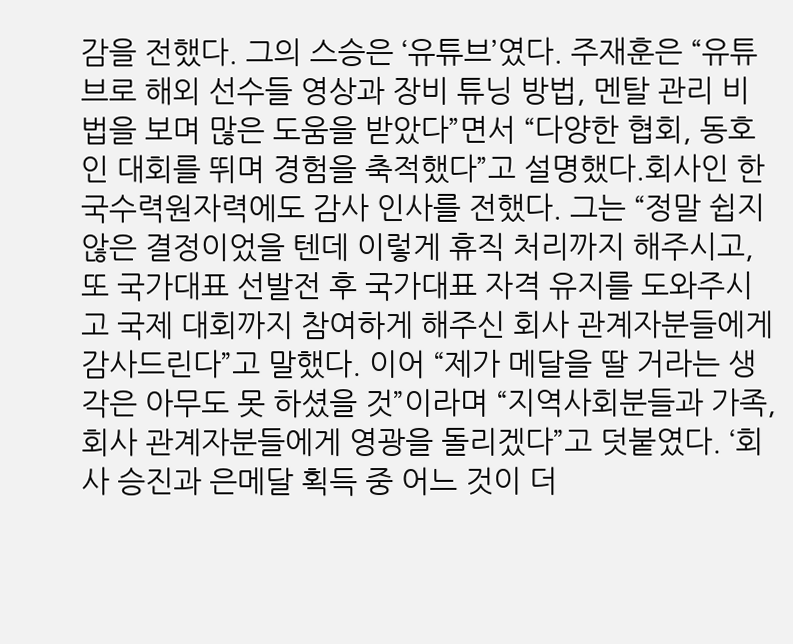감을 전했다. 그의 스승은 ‘유튜브’였다. 주재훈은 “유튜브로 해외 선수들 영상과 장비 튜닝 방법, 멘탈 관리 비법을 보며 많은 도움을 받았다”면서 “다양한 협회, 동호인 대회를 뛰며 경험을 축적했다”고 설명했다.회사인 한국수력원자력에도 감사 인사를 전했다. 그는 “정말 쉽지 않은 결정이었을 텐데 이렇게 휴직 처리까지 해주시고, 또 국가대표 선발전 후 국가대표 자격 유지를 도와주시고 국제 대회까지 참여하게 해주신 회사 관계자분들에게 감사드린다”고 말했다. 이어 “제가 메달을 딸 거라는 생각은 아무도 못 하셨을 것”이라며 “지역사회분들과 가족, 회사 관계자분들에게 영광을 돌리겠다”고 덧붙였다. ‘회사 승진과 은메달 획득 중 어느 것이 더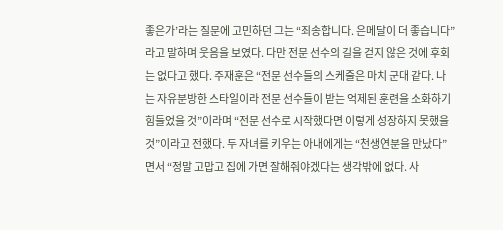좋은가’라는 질문에 고민하던 그는 “죄송합니다. 은메달이 더 좋습니다”라고 말하며 웃음을 보였다. 다만 전문 선수의 길을 걷지 않은 것에 후회는 없다고 했다. 주재훈은 “전문 선수들의 스케줄은 마치 군대 같다. 나는 자유분방한 스타일이라 전문 선수들이 받는 억제된 훈련을 소화하기 힘들었을 것”이라며 “전문 선수로 시작했다면 이렇게 성장하지 못했을 것”이라고 전했다. 두 자녀를 키우는 아내에게는 “천생연분을 만났다”면서 “정말 고맙고 집에 가면 잘해줘야겠다는 생각밖에 없다. 사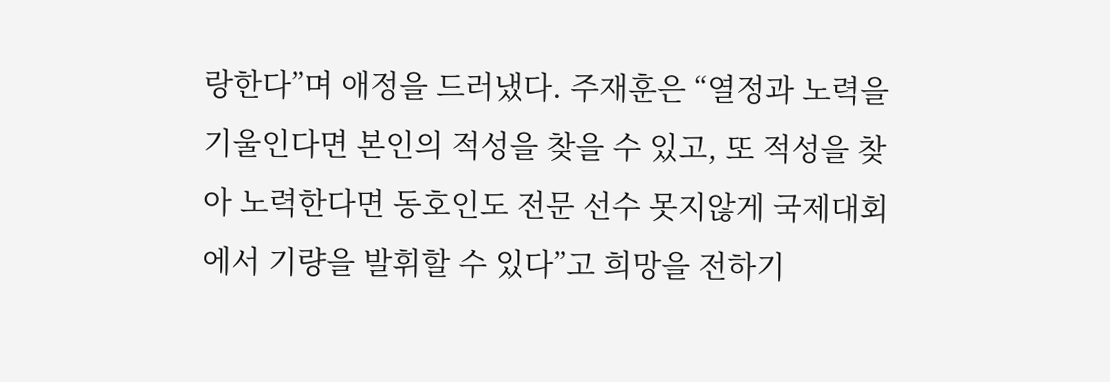랑한다”며 애정을 드러냈다. 주재훈은 “열정과 노력을 기울인다면 본인의 적성을 찾을 수 있고, 또 적성을 찾아 노력한다면 동호인도 전문 선수 못지않게 국제대회에서 기량을 발휘할 수 있다”고 희망을 전하기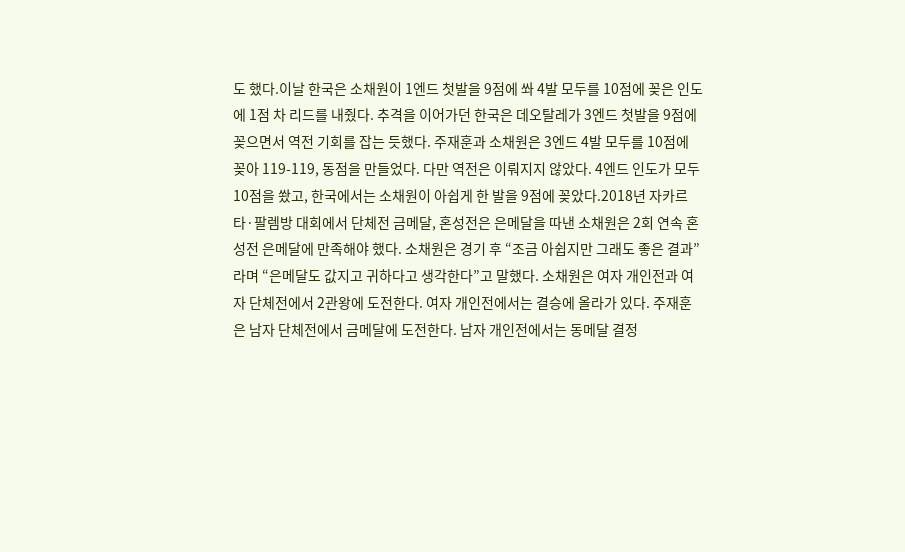도 했다.이날 한국은 소채원이 1엔드 첫발을 9점에 쏴 4발 모두를 10점에 꽂은 인도에 1점 차 리드를 내줬다. 추격을 이어가던 한국은 데오탈레가 3엔드 첫발을 9점에 꽂으면서 역전 기회를 잡는 듯했다. 주재훈과 소채원은 3엔드 4발 모두를 10점에 꽂아 119-119, 동점을 만들었다. 다만 역전은 이뤄지지 않았다. 4엔드 인도가 모두 10점을 쐈고, 한국에서는 소채원이 아쉽게 한 발을 9점에 꽂았다.2018년 자카르타·팔렘방 대회에서 단체전 금메달, 혼성전은 은메달을 따낸 소채원은 2회 연속 혼성전 은메달에 만족해야 했다. 소채원은 경기 후 “조금 아쉽지만 그래도 좋은 결과”라며 “은메달도 값지고 귀하다고 생각한다”고 말했다. 소채원은 여자 개인전과 여자 단체전에서 2관왕에 도전한다. 여자 개인전에서는 결승에 올라가 있다. 주재훈은 남자 단체전에서 금메달에 도전한다. 남자 개인전에서는 동메달 결정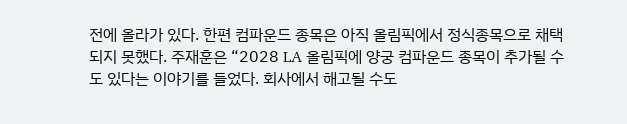전에 올라가 있다. 한편 컴파운드 종목은 아직 올림픽에서 정식종목으로 채택되지 못했다. 주재훈은 “2028 LA 올림픽에 양궁 컴파운드 종목이 추가될 수도 있다는 이야기를 들었다. 회사에서 해고될 수도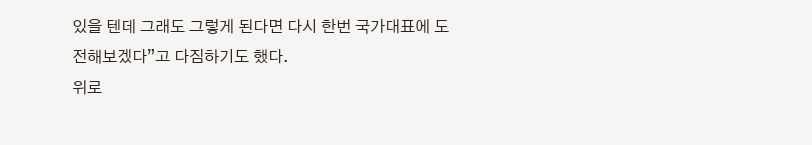있을 텐데 그래도 그렇게 된다면 다시 한번 국가대표에 도전해보겠다”고 다짐하기도 했다.
위로